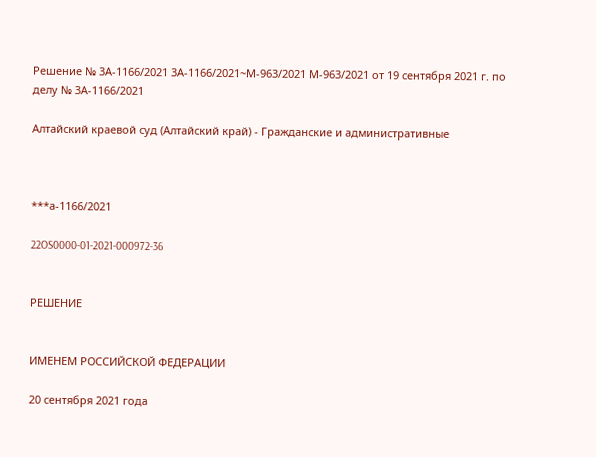Решение № 3А-1166/2021 3А-1166/2021~М-963/2021 М-963/2021 от 19 сентября 2021 г. по делу № 3А-1166/2021

Алтайский краевой суд (Алтайский край) - Гражданские и административные



***а-1166/2021

22OS0000-01-2021-000972-36


РЕШЕНИЕ


ИМЕНЕМ РОССИЙСКОЙ ФЕДЕРАЦИИ

20 сентября 2021 года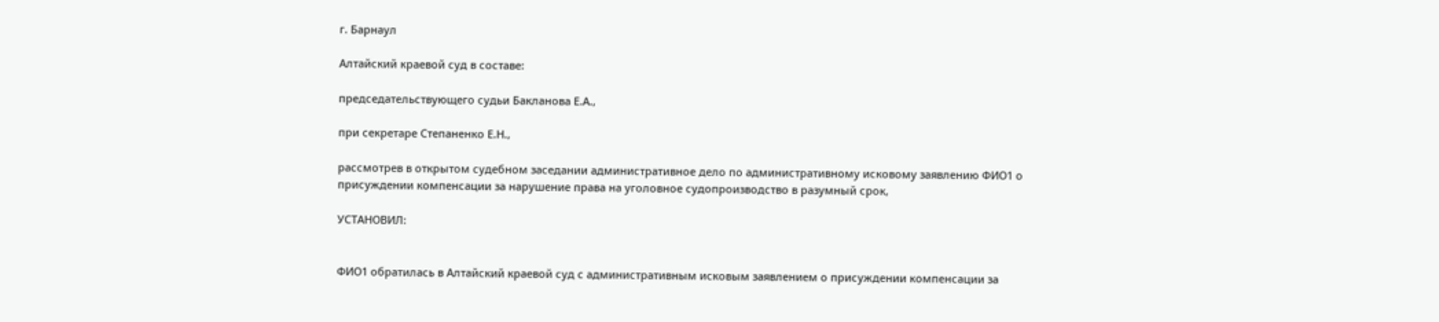г. Барнаул

Алтайский краевой суд в составе:

председательствующего судьи Бакланова Е.А.,

при секретаре Степаненко Е.Н.,

рассмотрев в открытом судебном заседании административное дело по административному исковому заявлению ФИО1 о присуждении компенсации за нарушение права на уголовное судопроизводство в разумный срок,

УСТАНОВИЛ:


ФИО1 обратилась в Алтайский краевой суд с административным исковым заявлением о присуждении компенсации за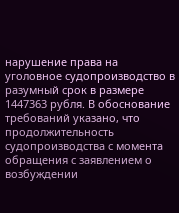нарушение права на уголовное судопроизводство в разумный срок в размере 1447363 рубля. В обоснование требований указано, что продолжительность судопроизводства с момента обращения с заявлением о возбуждении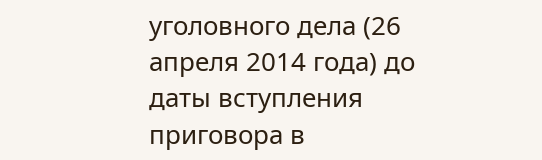уголовного дела (26 апреля 2014 года) до даты вступления приговора в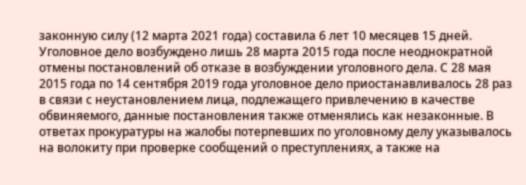законную силу (12 марта 2021 года) составила 6 лет 10 месяцев 15 дней. Уголовное дело возбуждено лишь 28 марта 2015 года после неоднократной отмены постановлений об отказе в возбуждении уголовного дела. С 28 мая 2015 года по 14 сентября 2019 года уголовное дело приостанавливалось 28 раз в связи с неустановлением лица, подлежащего привлечению в качестве обвиняемого, данные постановления также отменялись как незаконные. В ответах прокуратуры на жалобы потерпевших по уголовному делу указывалось на волокиту при проверке сообщений о преступлениях, а также на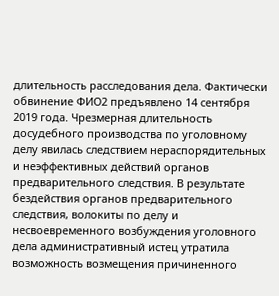длительность расследования дела. Фактически обвинение ФИО2 предъявлено 14 сентября 2019 года. Чрезмерная длительность досудебного производства по уголовному делу явилась следствием нераспорядительных и неэффективных действий органов предварительного следствия. В результате бездействия органов предварительного следствия, волокиты по делу и несвоевременного возбуждения уголовного дела административный истец утратила возможность возмещения причиненного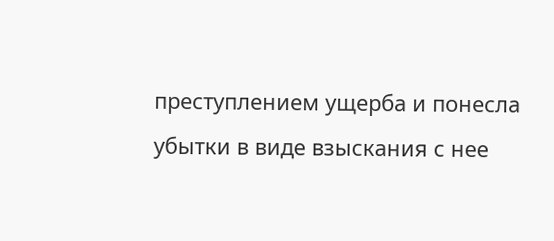преступлением ущерба и понесла убытки в виде взыскания с нее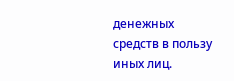денежных средств в пользу иных лиц.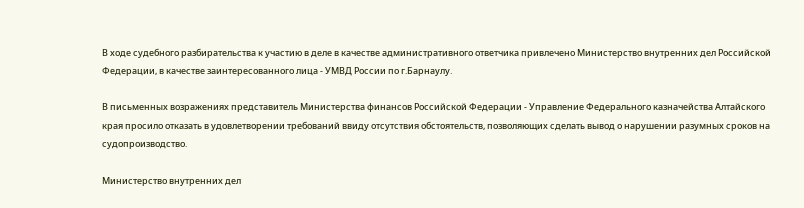В ходе судебного разбирательства к участию в деле в качестве административного ответчика привлечено Министерство внутренних дел Российской Федерации, в качестве заинтересованного лица - УМВД России по г.Барнаулу.

В письменных возражениях представитель Министерства финансов Российской Федерации - Управление Федерального казначейства Алтайского края просило отказать в удовлетворении требований ввиду отсутствия обстоятельств, позволяющих сделать вывод о нарушении разумных сроков на судопроизводство.

Министерство внутренних дел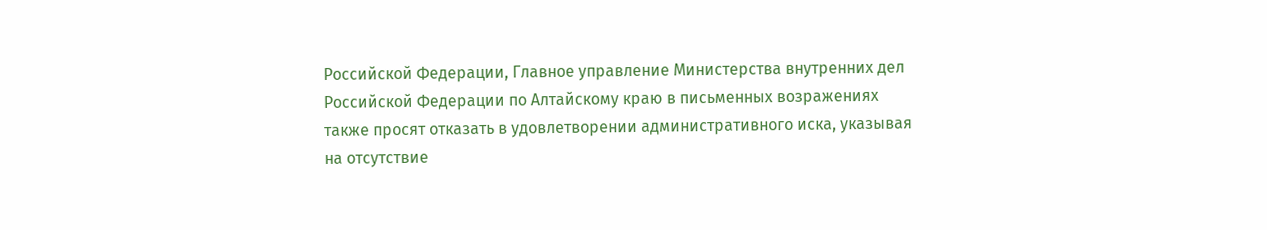Российской Федерации, Главное управление Министерства внутренних дел Российской Федерации по Алтайскому краю в письменных возражениях также просят отказать в удовлетворении административного иска, указывая на отсутствие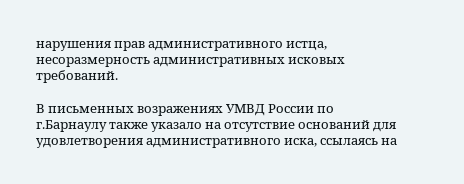нарушения прав административного истца, несоразмерность административных исковых требований.

В письменных возражениях УМВД России по г.Барнаулу также указало на отсутствие оснований для удовлетворения административного иска, ссылаясь на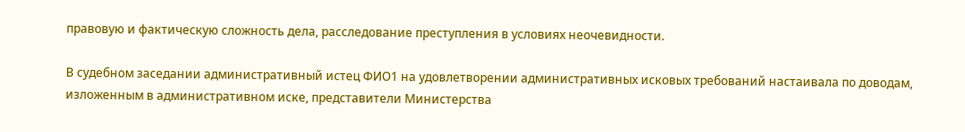правовую и фактическую сложность дела, расследование преступления в условиях неочевидности.

В судебном заседании административный истец ФИО1 на удовлетворении административных исковых требований настаивала по доводам, изложенным в административном иске, представители Министерства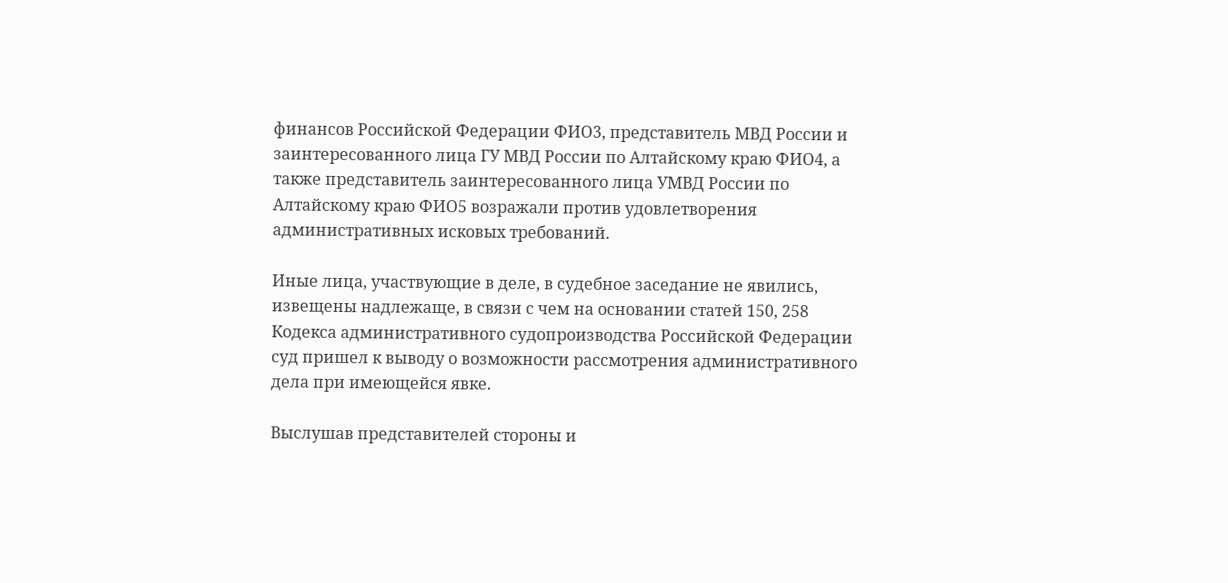финансов Российской Федерации ФИО3, представитель МВД России и заинтересованного лица ГУ МВД России по Алтайскому краю ФИО4, а также представитель заинтересованного лица УМВД России по Алтайскому краю ФИО5 возражали против удовлетворения административных исковых требований.

Иные лица, участвующие в деле, в судебное заседание не явились, извещены надлежаще, в связи с чем на основании статей 150, 258 Кодекса административного судопроизводства Российской Федерации суд пришел к выводу о возможности рассмотрения административного дела при имеющейся явке.

Выслушав представителей стороны и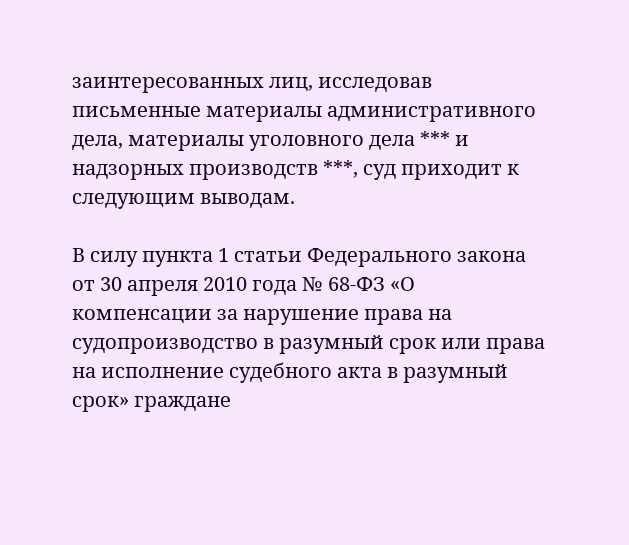заинтересованных лиц, исследовав письменные материалы административного дела, материалы уголовного дела *** и надзорных производств ***, суд приходит к следующим выводам.

В силу пункта 1 статьи Федерального закона от 30 апреля 2010 года № 68-ФЗ «О компенсации за нарушение права на судопроизводство в разумный срок или права на исполнение судебного акта в разумный срок» граждане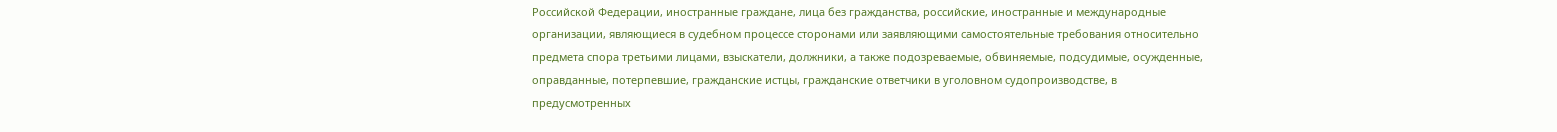Российской Федерации, иностранные граждане, лица без гражданства, российские, иностранные и международные организации, являющиеся в судебном процессе сторонами или заявляющими самостоятельные требования относительно предмета спора третьими лицами, взыскатели, должники, а также подозреваемые, обвиняемые, подсудимые, осужденные, оправданные, потерпевшие, гражданские истцы, гражданские ответчики в уголовном судопроизводстве, в предусмотренных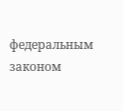федеральным законом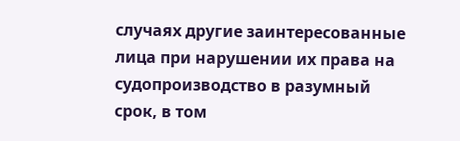случаях другие заинтересованные лица при нарушении их права на судопроизводство в разумный срок, в том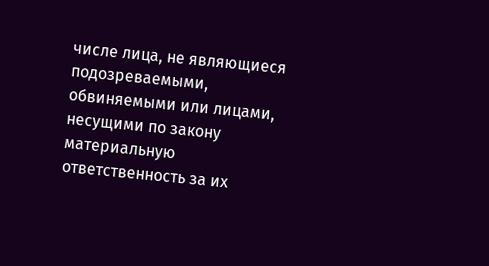числе лица, не являющиеся подозреваемыми, обвиняемыми или лицами, несущими по закону материальную ответственность за их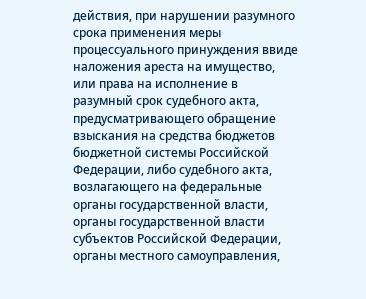действия, при нарушении разумного срока применения меры процессуального принуждения ввиде наложения ареста на имущество, или права на исполнение в разумный срок судебного акта, предусматривающего обращение взыскания на средства бюджетов бюджетной системы Российской Федерации, либо судебного акта, возлагающего на федеральные органы государственной власти, органы государственной власти субъектов Российской Федерации, органы местного самоуправления,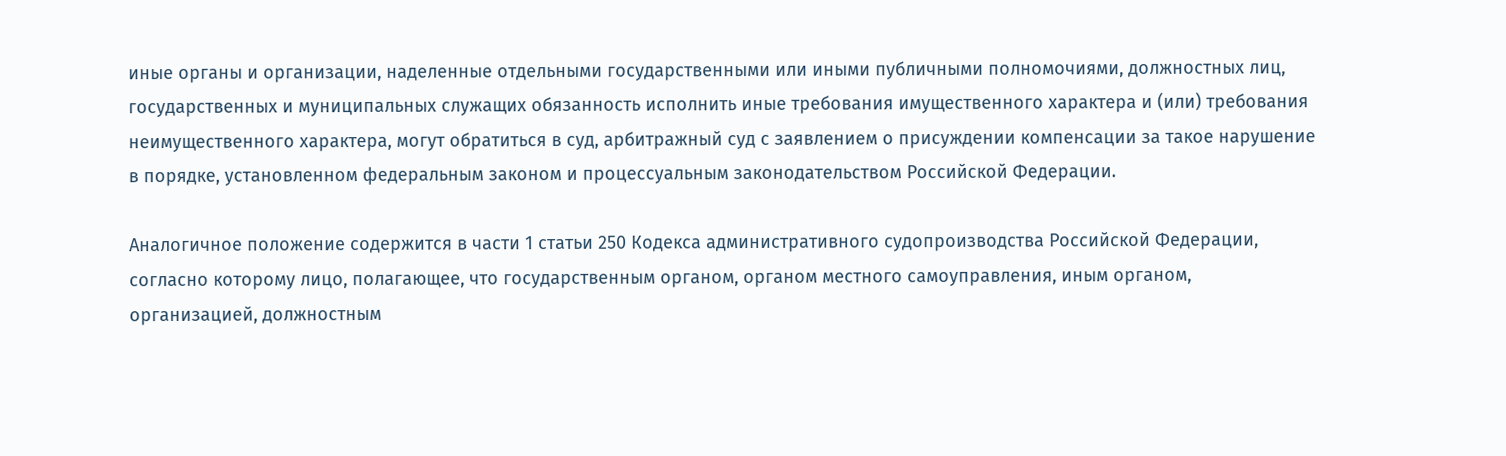иные органы и организации, наделенные отдельными государственными или иными публичными полномочиями, должностных лиц, государственных и муниципальных служащих обязанность исполнить иные требования имущественного характера и (или) требования неимущественного характера, могут обратиться в суд, арбитражный суд с заявлением о присуждении компенсации за такое нарушение в порядке, установленном федеральным законом и процессуальным законодательством Российской Федерации.

Аналогичное положение содержится в части 1 статьи 250 Кодекса административного судопроизводства Российской Федерации, согласно которому лицо, полагающее, что государственным органом, органом местного самоуправления, иным органом, организацией, должностным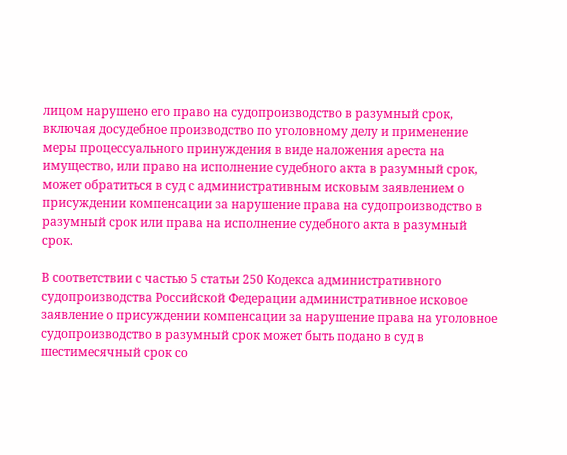лицом нарушено его право на судопроизводство в разумный срок, включая досудебное производство по уголовному делу и применение меры процессуального принуждения в виде наложения ареста на имущество, или право на исполнение судебного акта в разумный срок, может обратиться в суд с административным исковым заявлением о присуждении компенсации за нарушение права на судопроизводство в разумный срок или права на исполнение судебного акта в разумный срок.

В соответствии с частью 5 статьи 250 Кодекса административного судопроизводства Российской Федерации административное исковое заявление о присуждении компенсации за нарушение права на уголовное судопроизводство в разумный срок может быть подано в суд в шестимесячный срок со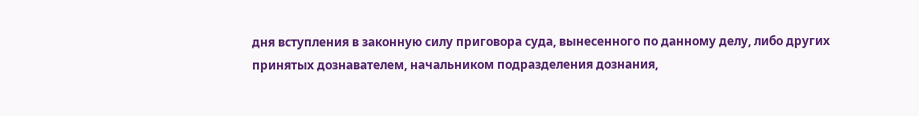дня вступления в законную силу приговора суда, вынесенного по данному делу, либо других принятых дознавателем, начальником подразделения дознания,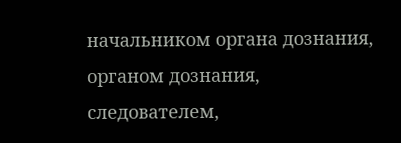начальником органа дознания, органом дознания, следователем,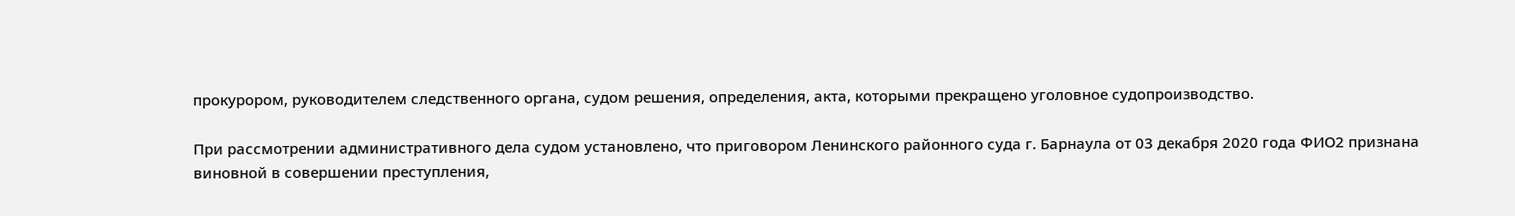прокурором, руководителем следственного органа, судом решения, определения, акта, которыми прекращено уголовное судопроизводство.

При рассмотрении административного дела судом установлено, что приговором Ленинского районного суда г. Барнаула от 03 декабря 2020 года ФИО2 признана виновной в совершении преступления,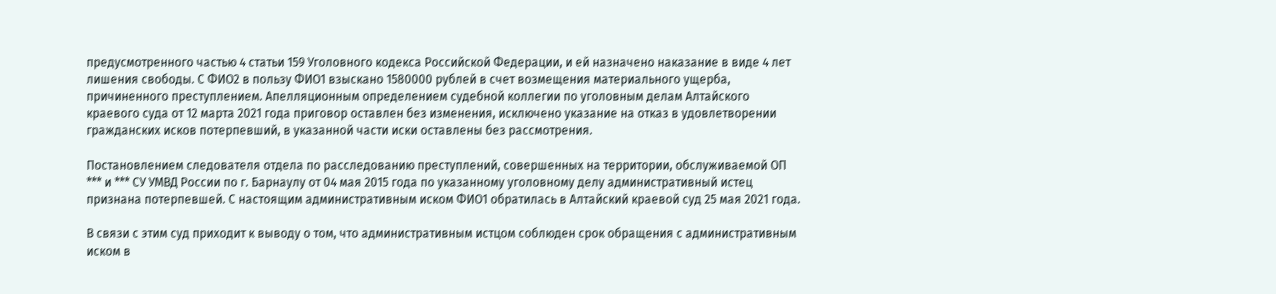предусмотренного частью 4 статьи 159 Уголовного кодекса Российской Федерации, и ей назначено наказание в виде 4 лет лишения свободы. С ФИО2 в пользу ФИО1 взыскано 1580000 рублей в счет возмещения материального ущерба, причиненного преступлением. Апелляционным определением судебной коллегии по уголовным делам Алтайского краевого суда от 12 марта 2021 года приговор оставлен без изменения, исключено указание на отказ в удовлетворении гражданских исков потерпевший, в указанной части иски оставлены без рассмотрения.

Постановлением следователя отдела по расследованию преступлений, совершенных на территории, обслуживаемой ОП *** и *** СУ УМВД России по г. Барнаулу от 04 мая 2015 года по указанному уголовному делу административный истец признана потерпевшей. С настоящим административным иском ФИО1 обратилась в Алтайский краевой суд 25 мая 2021 года.

В связи с этим суд приходит к выводу о том, что административным истцом соблюден срок обращения с административным иском в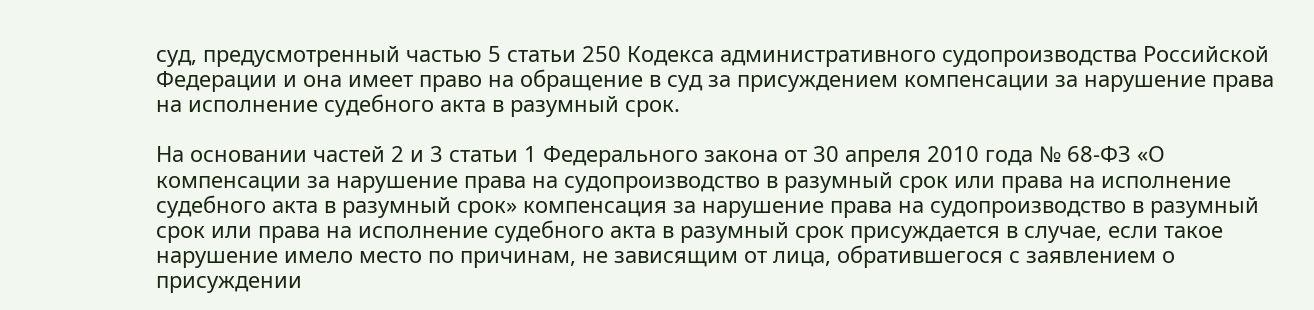суд, предусмотренный частью 5 статьи 250 Кодекса административного судопроизводства Российской Федерации и она имеет право на обращение в суд за присуждением компенсации за нарушение права на исполнение судебного акта в разумный срок.

На основании частей 2 и 3 статьи 1 Федерального закона от 30 апреля 2010 года № 68-ФЗ «О компенсации за нарушение права на судопроизводство в разумный срок или права на исполнение судебного акта в разумный срок» компенсация за нарушение права на судопроизводство в разумный срок или права на исполнение судебного акта в разумный срок присуждается в случае, если такое нарушение имело место по причинам, не зависящим от лица, обратившегося с заявлением о присуждении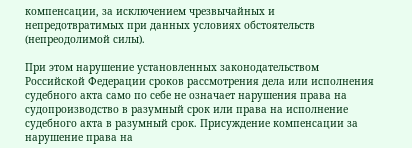компенсации, за исключением чрезвычайных и непредотвратимых при данных условиях обстоятельств (непреодолимой силы).

При этом нарушение установленных законодательством Российской Федерации сроков рассмотрения дела или исполнения судебного акта само по себе не означает нарушения права на судопроизводство в разумный срок или права на исполнение судебного акта в разумный срок. Присуждение компенсации за нарушение права на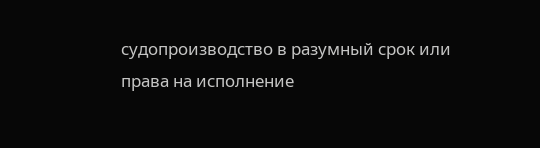судопроизводство в разумный срок или права на исполнение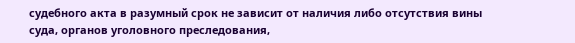судебного акта в разумный срок не зависит от наличия либо отсутствия вины суда, органов уголовного преследования,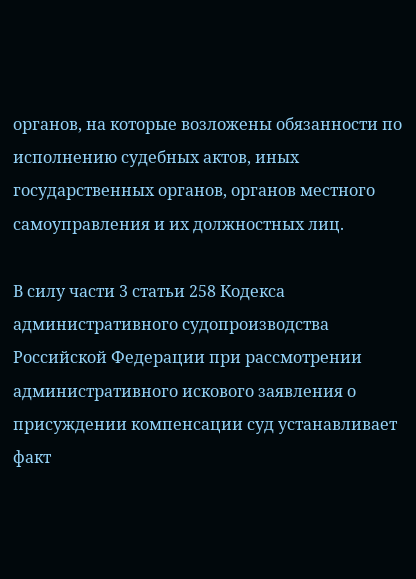органов, на которые возложены обязанности по исполнению судебных актов, иных государственных органов, органов местного самоуправления и их должностных лиц.

В силу части 3 статьи 258 Кодекса административного судопроизводства Российской Федерации при рассмотрении административного искового заявления о присуждении компенсации суд устанавливает факт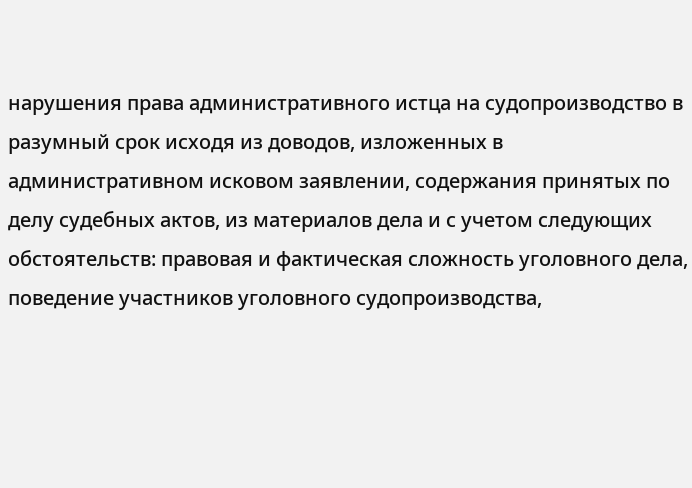нарушения права административного истца на судопроизводство в разумный срок исходя из доводов, изложенных в административном исковом заявлении, содержания принятых по делу судебных актов, из материалов дела и с учетом следующих обстоятельств: правовая и фактическая сложность уголовного дела, поведение участников уголовного судопроизводства,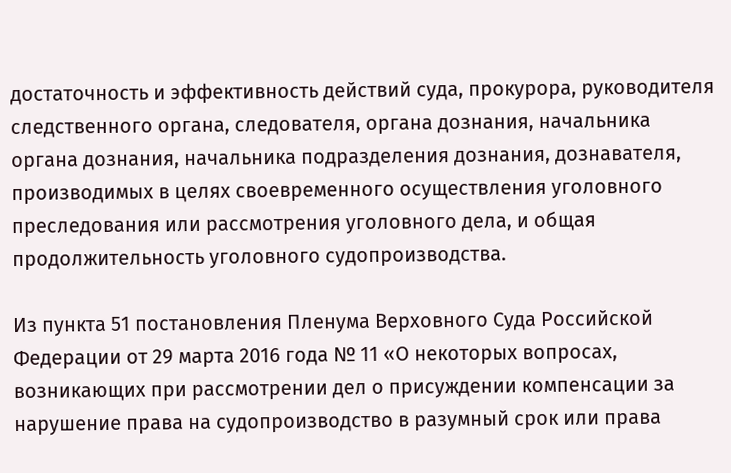достаточность и эффективность действий суда, прокурора, руководителя следственного органа, следователя, органа дознания, начальника органа дознания, начальника подразделения дознания, дознавателя, производимых в целях своевременного осуществления уголовного преследования или рассмотрения уголовного дела, и общая продолжительность уголовного судопроизводства.

Из пункта 51 постановления Пленума Верховного Суда Российской Федерации от 29 марта 2016 года № 11 «О некоторых вопросах, возникающих при рассмотрении дел о присуждении компенсации за нарушение права на судопроизводство в разумный срок или права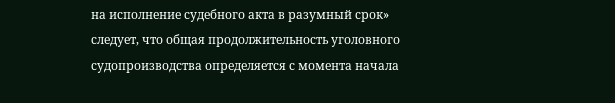на исполнение судебного акта в разумный срок» следует, что общая продолжительность уголовного судопроизводства определяется с момента начала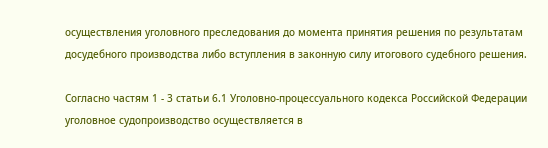осуществления уголовного преследования до момента принятия решения по результатам досудебного производства либо вступления в законную силу итогового судебного решения.

Согласно частям 1 - 3 статьи 6.1 Уголовно-процессуального кодекса Российской Федерации уголовное судопроизводство осуществляется в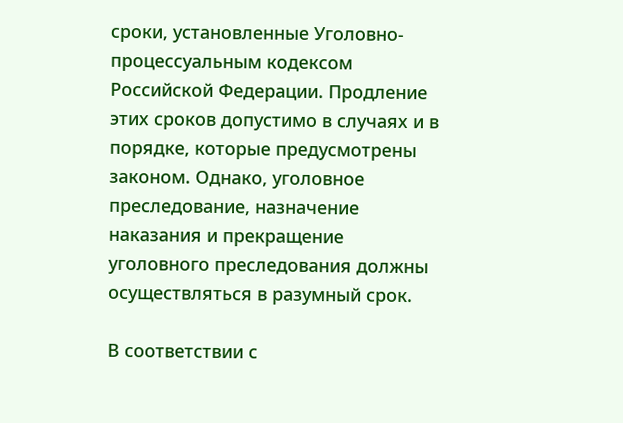сроки, установленные Уголовно-процессуальным кодексом Российской Федерации. Продление этих сроков допустимо в случаях и в порядке, которые предусмотрены законом. Однако, уголовное преследование, назначение наказания и прекращение уголовного преследования должны осуществляться в разумный срок.

В соответствии с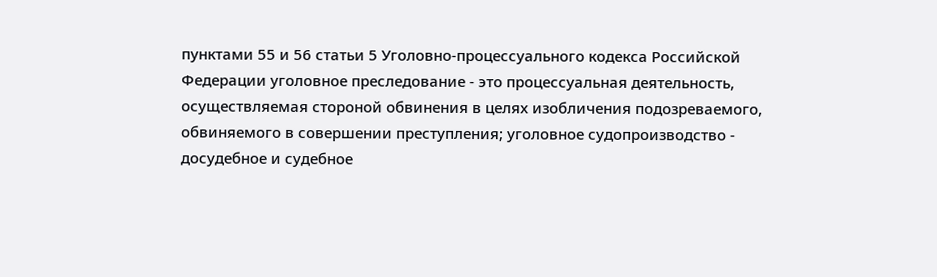пунктами 55 и 56 статьи 5 Уголовно-процессуального кодекса Российской Федерации уголовное преследование - это процессуальная деятельность, осуществляемая стороной обвинения в целях изобличения подозреваемого, обвиняемого в совершении преступления; уголовное судопроизводство - досудебное и судебное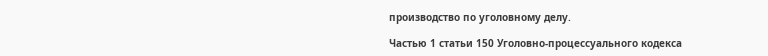производство по уголовному делу.

Частью 1 статьи 150 Уголовно-процессуального кодекса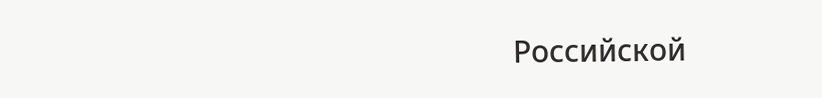Российской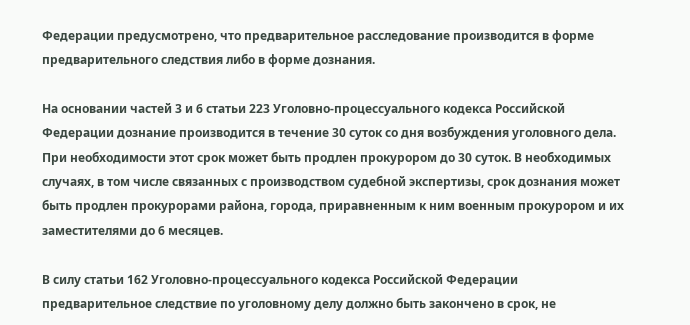Федерации предусмотрено, что предварительное расследование производится в форме предварительного следствия либо в форме дознания.

На основании частей 3 и 6 статьи 223 Уголовно-процессуального кодекса Российской Федерации дознание производится в течение 30 суток со дня возбуждения уголовного дела. При необходимости этот срок может быть продлен прокурором до 30 суток. В необходимых случаях, в том числе связанных с производством судебной экспертизы, срок дознания может быть продлен прокурорами района, города, приравненным к ним военным прокурором и их заместителями до 6 месяцев.

В силу статьи 162 Уголовно-процессуального кодекса Российской Федерации предварительное следствие по уголовному делу должно быть закончено в срок, не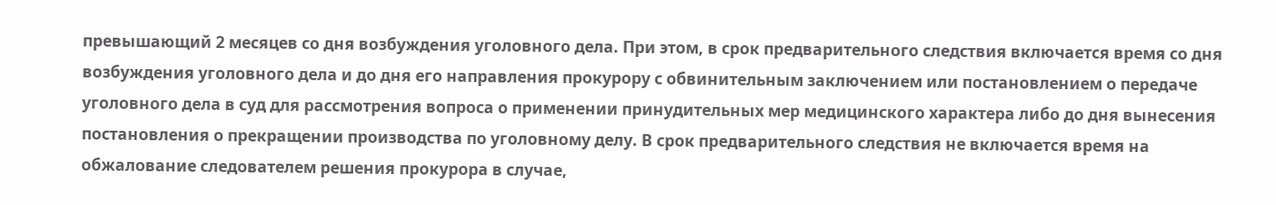превышающий 2 месяцев со дня возбуждения уголовного дела. При этом, в срок предварительного следствия включается время со дня возбуждения уголовного дела и до дня его направления прокурору с обвинительным заключением или постановлением о передаче уголовного дела в суд для рассмотрения вопроса о применении принудительных мер медицинского характера либо до дня вынесения постановления о прекращении производства по уголовному делу. В срок предварительного следствия не включается время на обжалование следователем решения прокурора в случае,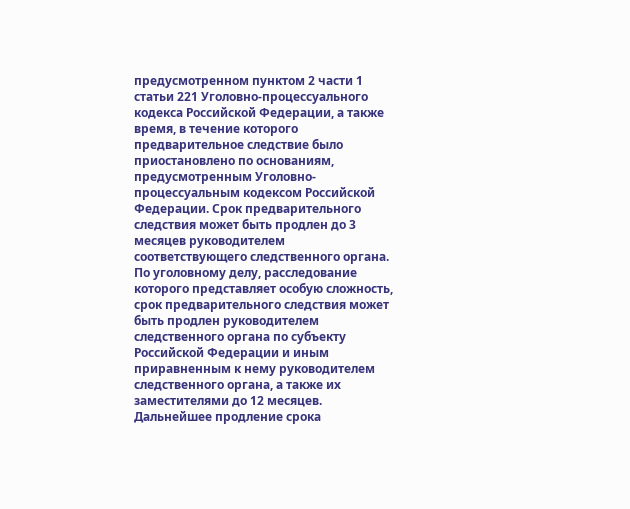предусмотренном пунктом 2 части 1 статьи 221 Уголовно-процессуального кодекса Российской Федерации, а также время, в течение которого предварительное следствие было приостановлено по основаниям, предусмотренным Уголовно-процессуальным кодексом Российской Федерации. Срок предварительного следствия может быть продлен до 3 месяцев руководителем соответствующего следственного органа. По уголовному делу, расследование которого представляет особую сложность, срок предварительного следствия может быть продлен руководителем следственного органа по субъекту Российской Федерации и иным приравненным к нему руководителем следственного органа, а также их заместителями до 12 месяцев. Дальнейшее продление срока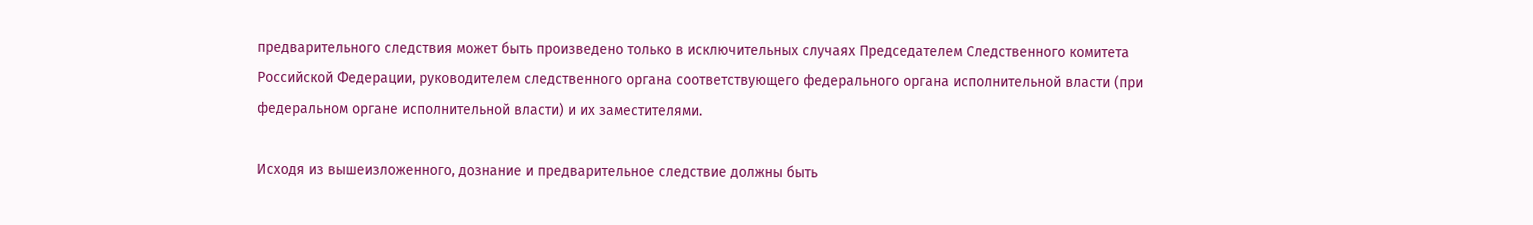предварительного следствия может быть произведено только в исключительных случаях Председателем Следственного комитета Российской Федерации, руководителем следственного органа соответствующего федерального органа исполнительной власти (при федеральном органе исполнительной власти) и их заместителями.

Исходя из вышеизложенного, дознание и предварительное следствие должны быть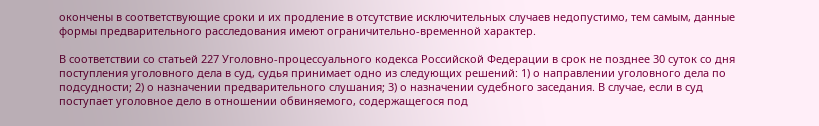окончены в соответствующие сроки и их продление в отсутствие исключительных случаев недопустимо, тем самым, данные формы предварительного расследования имеют ограничительно-временной характер.

В соответствии со статьей 227 Уголовно-процессуального кодекса Российской Федерации в срок не позднее 30 суток со дня поступления уголовного дела в суд, судья принимает одно из следующих решений: 1) о направлении уголовного дела по подсудности; 2) о назначении предварительного слушания; 3) о назначении судебного заседания. В случае, если в суд поступает уголовное дело в отношении обвиняемого, содержащегося под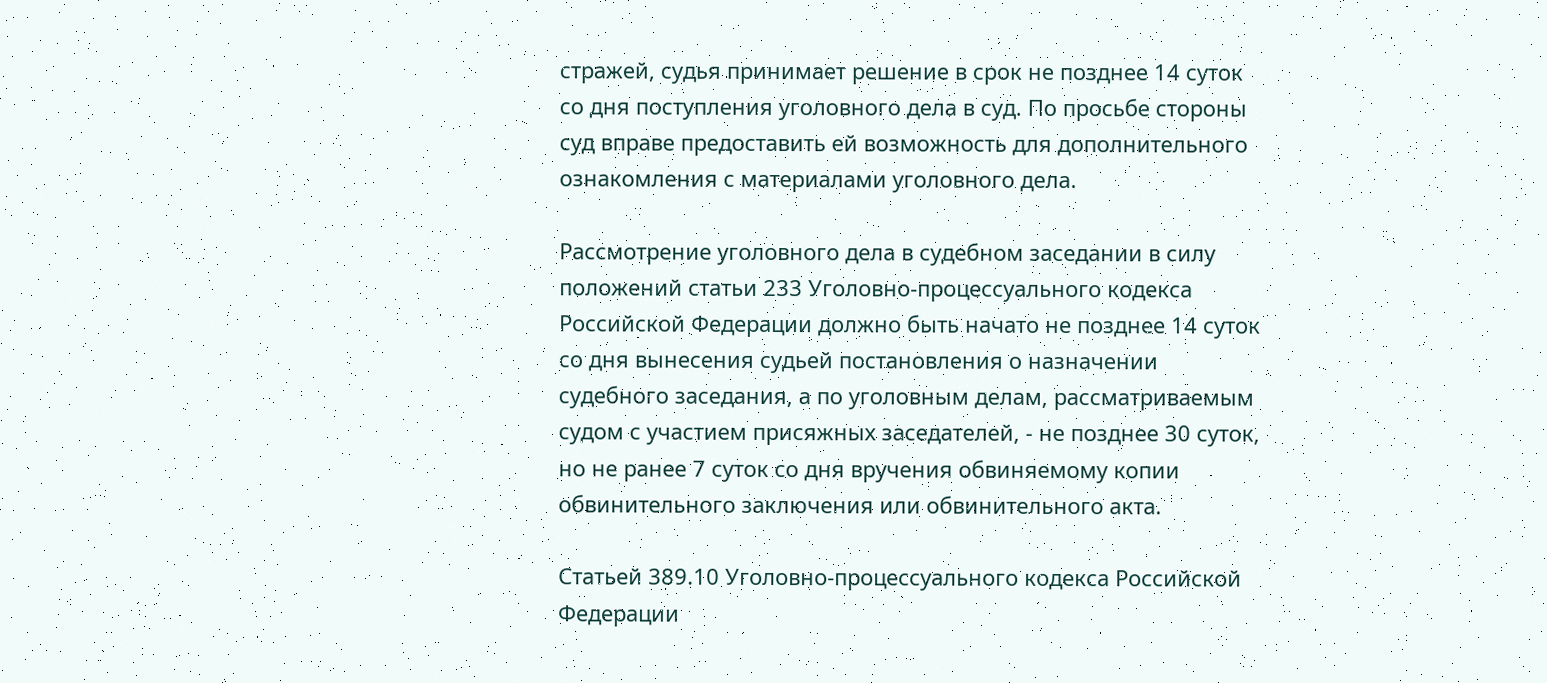стражей, судья принимает решение в срок не позднее 14 суток со дня поступления уголовного дела в суд. По просьбе стороны суд вправе предоставить ей возможность для дополнительного ознакомления с материалами уголовного дела.

Рассмотрение уголовного дела в судебном заседании в силу положений статьи 233 Уголовно-процессуального кодекса Российской Федерации должно быть начато не позднее 14 суток со дня вынесения судьей постановления о назначении судебного заседания, а по уголовным делам, рассматриваемым судом с участием присяжных заседателей, - не позднее 30 суток, но не ранее 7 суток со дня вручения обвиняемому копии обвинительного заключения или обвинительного акта.

Статьей 389.10 Уголовно-процессуального кодекса Российской Федерации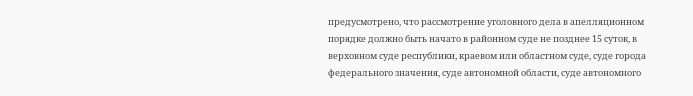предусмотрено, что рассмотрение уголовного дела в апелляционном порядке должно быть начато в районном суде не позднее 15 суток, в верховном суде республики, краевом или областном суде, суде города федерального значения, суде автономной области, суде автономного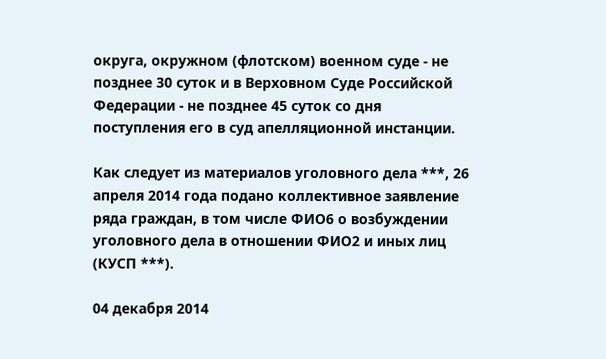округа, окружном (флотском) военном суде - не позднее 30 суток и в Верховном Суде Российской Федерации - не позднее 45 суток со дня поступления его в суд апелляционной инстанции.

Как следует из материалов уголовного дела ***, 26 апреля 2014 года подано коллективное заявление ряда граждан, в том числе ФИО6 о возбуждении уголовного дела в отношении ФИО2 и иных лиц (КУСП ***).

04 декабря 2014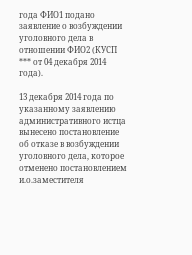года ФИО1 подано заявление о возбуждении уголовного дела в отношении ФИО2 (КУСП *** от 04 декабря 2014 года).

13 декабря 2014 года по указанному заявлению административного истца вынесено постановление об отказе в возбуждении уголовного дела, которое отменено постановлением и.о.заместителя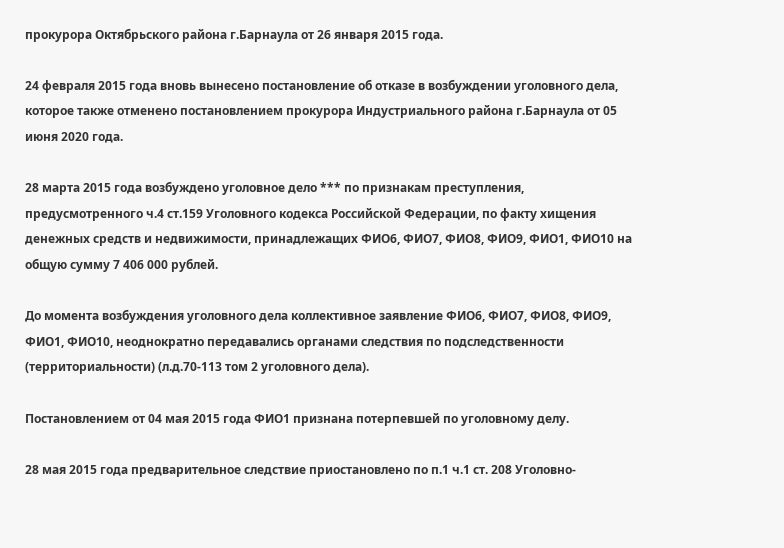прокурора Октябрьского района г.Барнаула от 26 января 2015 года.

24 февраля 2015 года вновь вынесено постановление об отказе в возбуждении уголовного дела, которое также отменено постановлением прокурора Индустриального района г.Барнаула от 05 июня 2020 года.

28 марта 2015 года возбуждено уголовное дело *** по признакам преступления, предусмотренного ч.4 ст.159 Уголовного кодекса Российской Федерации, по факту хищения денежных средств и недвижимости, принадлежащих ФИО6, ФИО7, ФИО8, ФИО9, ФИО1, ФИО10 на общую сумму 7 406 000 рублей.

До момента возбуждения уголовного дела коллективное заявление ФИО6, ФИО7, ФИО8, ФИО9, ФИО1, ФИО10, неоднократно передавались органами следствия по подследственности (территориальности) (л.д.70-113 том 2 уголовного дела).

Постановлением от 04 мая 2015 года ФИО1 признана потерпевшей по уголовному делу.

28 мая 2015 года предварительное следствие приостановлено по п.1 ч.1 ст. 208 Уголовно-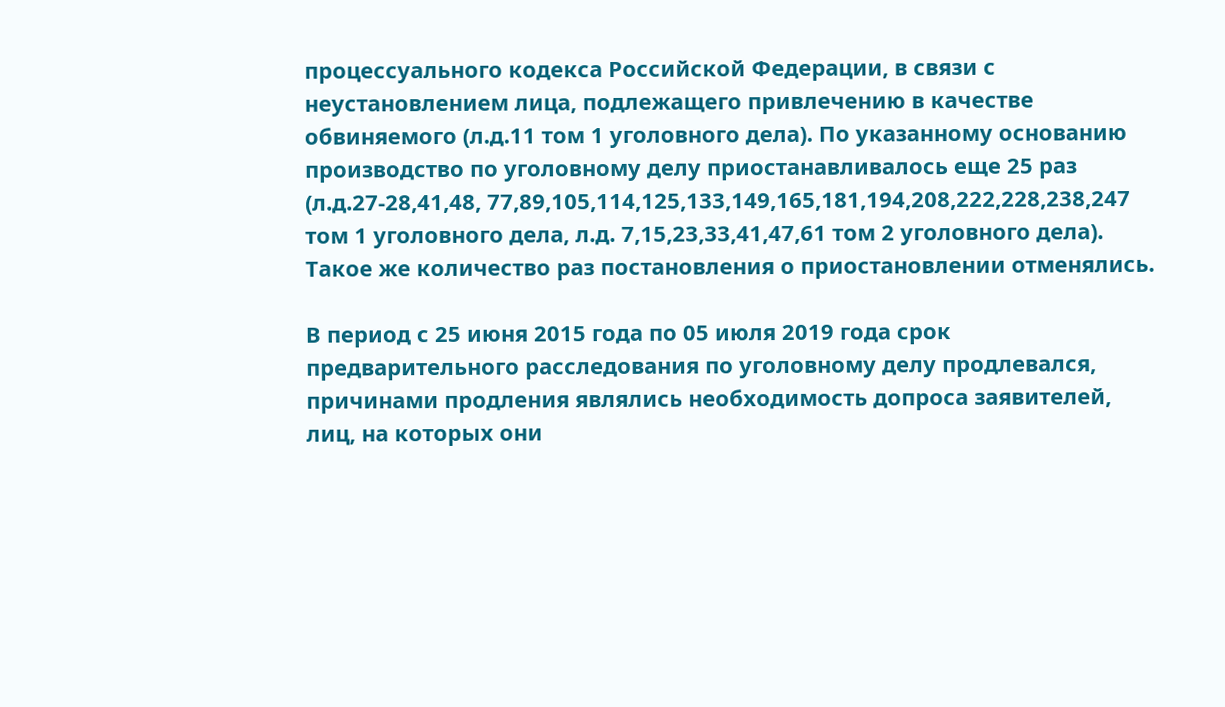процессуального кодекса Российской Федерации, в связи с неустановлением лица, подлежащего привлечению в качестве обвиняемого (л.д.11 том 1 уголовного дела). По указанному основанию производство по уголовному делу приостанавливалось еще 25 раз (л.д.27-28,41,48, 77,89,105,114,125,133,149,165,181,194,208,222,228,238,247 том 1 уголовного дела, л.д. 7,15,23,33,41,47,61 том 2 уголовного дела). Такое же количество раз постановления о приостановлении отменялись.

В период с 25 июня 2015 года по 05 июля 2019 года срок предварительного расследования по уголовному делу продлевался, причинами продления являлись необходимость допроса заявителей, лиц, на которых они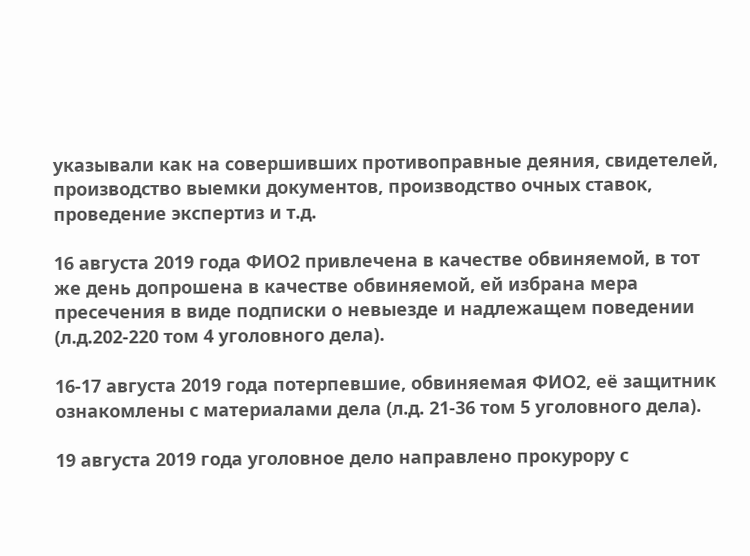указывали как на совершивших противоправные деяния, свидетелей, производство выемки документов, производство очных ставок, проведение экспертиз и т.д.

16 августа 2019 года ФИО2 привлечена в качестве обвиняемой, в тот же день допрошена в качестве обвиняемой, ей избрана мера пресечения в виде подписки о невыезде и надлежащем поведении (л.д.202-220 том 4 уголовного дела).

16-17 августа 2019 года потерпевшие, обвиняемая ФИО2, её защитник ознакомлены с материалами дела (л.д. 21-36 том 5 уголовного дела).

19 августа 2019 года уголовное дело направлено прокурору с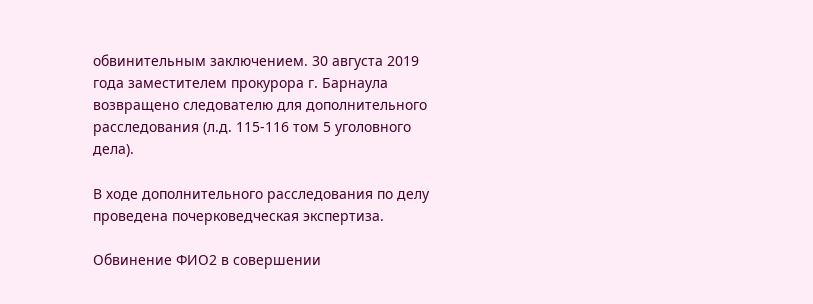обвинительным заключением. 30 августа 2019 года заместителем прокурора г. Барнаула возвращено следователю для дополнительного расследования (л.д. 115-116 том 5 уголовного дела).

В ходе дополнительного расследования по делу проведена почерковедческая экспертиза.

Обвинение ФИО2 в совершении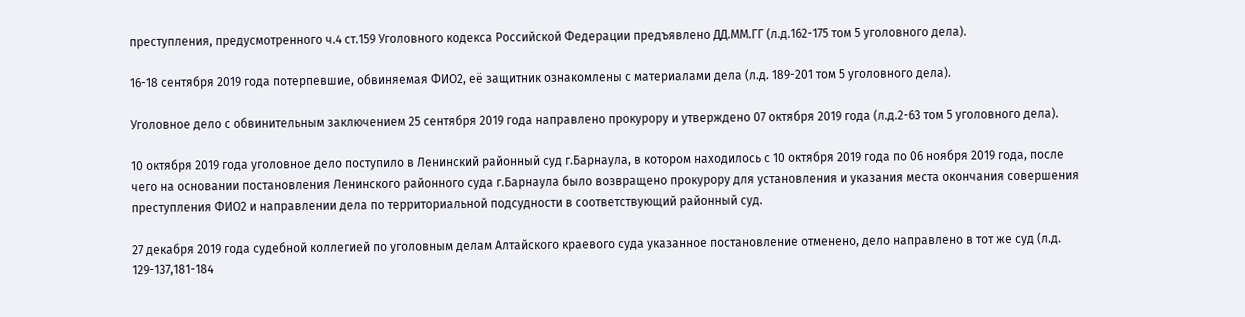преступления, предусмотренного ч.4 ст.159 Уголовного кодекса Российской Федерации предъявлено ДД.ММ.ГГ (л.д.162-175 том 5 уголовного дела).

16-18 сентября 2019 года потерпевшие, обвиняемая ФИО2, её защитник ознакомлены с материалами дела (л.д. 189-201 том 5 уголовного дела).

Уголовное дело с обвинительным заключением 25 сентября 2019 года направлено прокурору и утверждено 07 октября 2019 года (л.д.2-63 том 5 уголовного дела).

10 октября 2019 года уголовное дело поступило в Ленинский районный суд г.Барнаула, в котором находилось с 10 октября 2019 года по 06 ноября 2019 года, после чего на основании постановления Ленинского районного суда г.Барнаула было возвращено прокурору для установления и указания места окончания совершения преступления ФИО2 и направлении дела по территориальной подсудности в соответствующий районный суд.

27 декабря 2019 года судебной коллегией по уголовным делам Алтайского краевого суда указанное постановление отменено, дело направлено в тот же суд (л.д. 129-137,181-184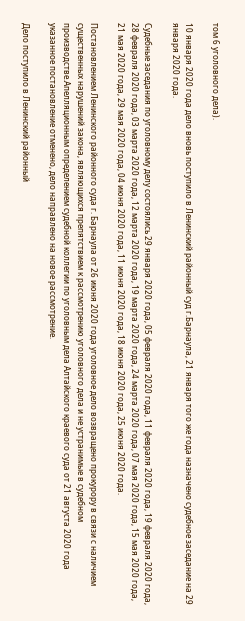том 6 уголовного дела).

10 января 2020 года дело вновь поступило в Ленинский районный суд г.Барнаула, 21 января того же года назначено судебное заседание на 29 января 2020 года.

Судебные заседания по уголовному делу состоялись 29 января 2020 года, 05 февраля 2020 года, 11 февраля 2020 года, 19 февраля 2020 года, 28 февраля 2020 года, 03 марта 2020 года, 12 марта 2020 года, 19 марта 2020 года, 24 марта 2020 года, 07 мая 2020 года, 15 мая 2020 года, 21 мая 2020 года, 29 мая 2020 года, 04 июня 2020 года, 11 июня 2020 года, 18 июня 2020 года, 25 июня 2020 года.

Постановлением Ленинского районного суда г. Барнаула от 26 июня 2020 года уголовное дело возвращено прокурору в связи с наличием существенных нарушений закона, являющихся препятствием к рассмотрению уголовного дела и не устранимые в судебном производстве.Апелляционным определением судебной коллегии по уголовным дела Алтайского краевого суда от 21 августа 2020 года указанное постановление отменено, дело направлено на новое рассмотрение.

Дело поступило в Ленинский районный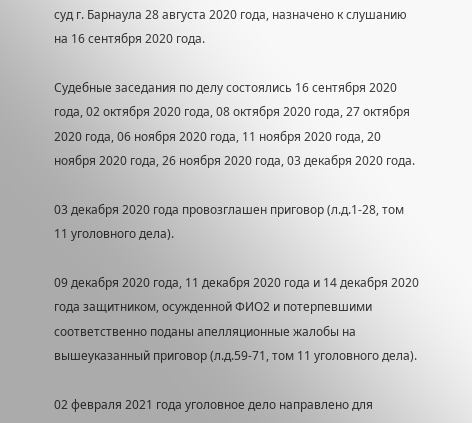суд г. Барнаула 28 августа 2020 года, назначено к слушанию на 16 сентября 2020 года.

Судебные заседания по делу состоялись 16 сентября 2020 года, 02 октября 2020 года, 08 октября 2020 года, 27 октября 2020 года, 06 ноября 2020 года, 11 ноября 2020 года, 20 ноября 2020 года, 26 ноября 2020 года, 03 декабря 2020 года.

03 декабря 2020 года провозглашен приговор (л.д.1-28, том 11 уголовного дела).

09 декабря 2020 года, 11 декабря 2020 года и 14 декабря 2020 года защитником, осужденной ФИО2 и потерпевшими соответственно поданы апелляционные жалобы на вышеуказанный приговор (л.д.59-71, том 11 уголовного дела).

02 февраля 2021 года уголовное дело направлено для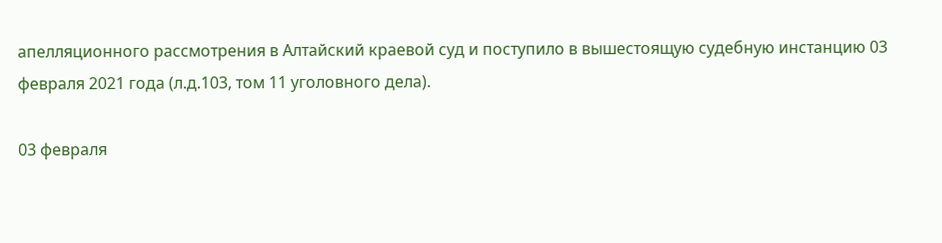апелляционного рассмотрения в Алтайский краевой суд и поступило в вышестоящую судебную инстанцию 03 февраля 2021 года (л.д.103, том 11 уголовного дела).

03 февраля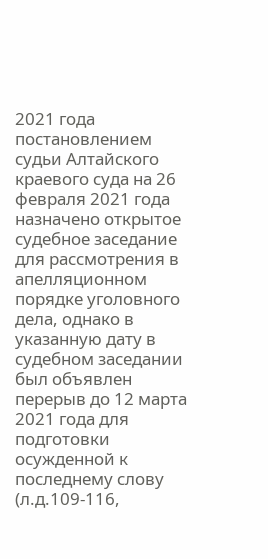2021 года постановлением судьи Алтайского краевого суда на 26 февраля 2021 года назначено открытое судебное заседание для рассмотрения в апелляционном порядке уголовного дела, однако в указанную дату в судебном заседании был объявлен перерыв до 12 марта 2021 года для подготовки осужденной к последнему слову (л.д.109-116,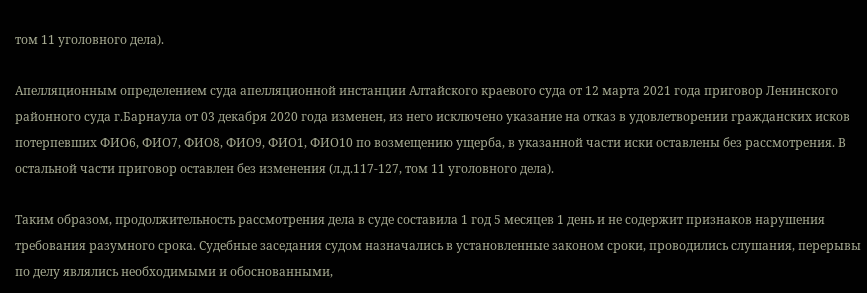том 11 уголовного дела).

Апелляционным определением суда апелляционной инстанции Алтайского краевого суда от 12 марта 2021 года приговор Ленинского районного суда г.Барнаула от 03 декабря 2020 года изменен, из него исключено указание на отказ в удовлетворении гражданских исков потерпевших ФИО6, ФИО7, ФИО8, ФИО9, ФИО1, ФИО10 по возмещению ущерба, в указанной части иски оставлены без рассмотрения. В остальной части приговор оставлен без изменения (л.д.117-127, том 11 уголовного дела).

Таким образом, продолжительность рассмотрения дела в суде составила 1 год 5 месяцев 1 день и не содержит признаков нарушения требования разумного срока. Судебные заседания судом назначались в установленные законом сроки, проводились слушания, перерывы по делу являлись необходимыми и обоснованными,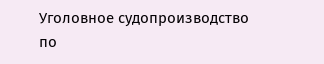Уголовное судопроизводство по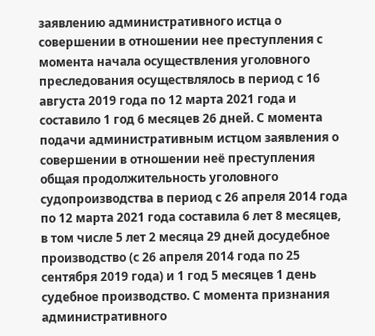заявлению административного истца о совершении в отношении нее преступления с момента начала осуществления уголовного преследования осуществлялось в период с 16 августа 2019 года по 12 марта 2021 года и составило 1 год 6 месяцев 26 дней. С момента подачи административным истцом заявления о совершении в отношении неё преступления общая продолжительность уголовного судопроизводства в период с 26 апреля 2014 года по 12 марта 2021 года составила 6 лет 8 месяцев, в том числе 5 лет 2 месяца 29 дней досудебное производство (с 26 апреля 2014 года по 25 сентября 2019 года) и 1 год 5 месяцев 1 день судебное производство. С момента признания административного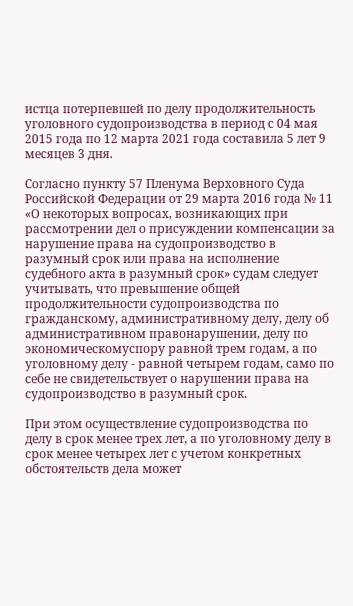истца потерпевшей по делу продолжительность уголовного судопроизводства в период с 04 мая 2015 года по 12 марта 2021 года составила 5 лет 9 месяцев 3 дня.

Согласно пункту 57 Пленума Верховного Суда Российской Федерации от 29 марта 2016 года № 11 «О некоторых вопросах, возникающих при рассмотрении дел о присуждении компенсации за нарушение права на судопроизводство в разумный срок или права на исполнение судебного акта в разумный срок» судам следует учитывать, что превышение общей продолжительности судопроизводства по гражданскому, административному делу, делу об административном правонарушении, делу по экономическомуспору равной трем годам, а по уголовному делу - равной четырем годам, само по себе не свидетельствует о нарушении права на судопроизводство в разумный срок.

При этом осуществление судопроизводства по делу в срок менее трех лет, а по уголовному делу в срок менее четырех лет с учетом конкретных обстоятельств дела может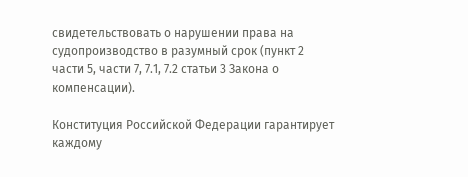свидетельствовать о нарушении права на судопроизводство в разумный срок (пункт 2 части 5, части 7, 7.1, 7.2 статьи 3 Закона о компенсации).

Конституция Российской Федерации гарантирует каждому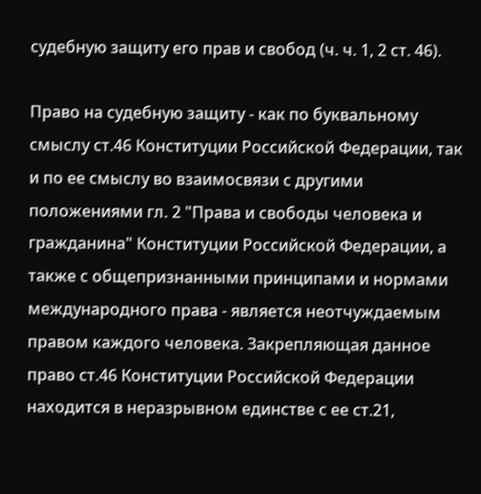судебную защиту его прав и свобод (ч. ч. 1, 2 ст. 46).

Право на судебную защиту - как по буквальному смыслу ст.46 Конституции Российской Федерации, так и по ее смыслу во взаимосвязи с другими положениями гл. 2 "Права и свободы человека и гражданина" Конституции Российской Федерации, а также с общепризнанными принципами и нормами международного права - является неотчуждаемым правом каждого человека. Закрепляющая данное право ст.46 Конституции Российской Федерации находится в неразрывном единстве с ее ст.21,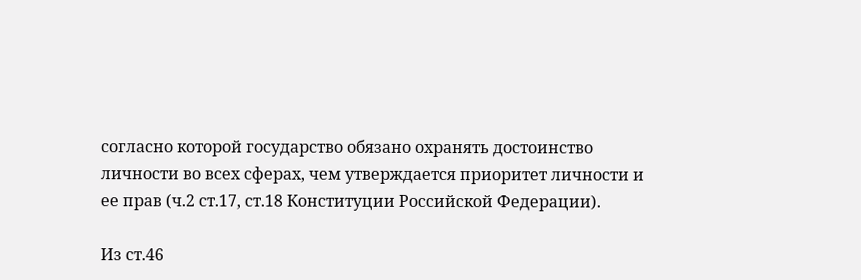согласно которой государство обязано охранять достоинство личности во всех сферах, чем утверждается приоритет личности и ее прав (ч.2 ст.17, ст.18 Конституции Российской Федерации).

Из ст.46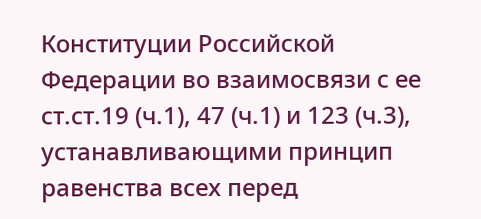Конституции Российской Федерации во взаимосвязи с ее ст.ст.19 (ч.1), 47 (ч.1) и 123 (ч.3), устанавливающими принцип равенства всех перед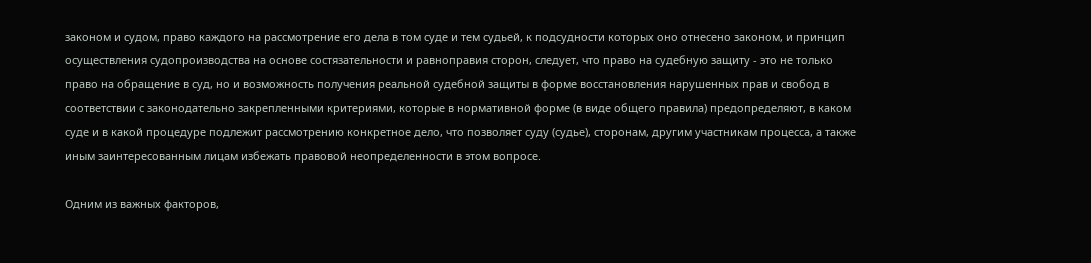законом и судом, право каждого на рассмотрение его дела в том суде и тем судьей, к подсудности которых оно отнесено законом, и принцип осуществления судопроизводства на основе состязательности и равноправия сторон, следует, что право на судебную защиту - это не только право на обращение в суд, но и возможность получения реальной судебной защиты в форме восстановления нарушенных прав и свобод в соответствии с законодательно закрепленными критериями, которые в нормативной форме (в виде общего правила) предопределяют, в каком суде и в какой процедуре подлежит рассмотрению конкретное дело, что позволяет суду (судье), сторонам, другим участникам процесса, а также иным заинтересованным лицам избежать правовой неопределенности в этом вопросе.

Одним из важных факторов,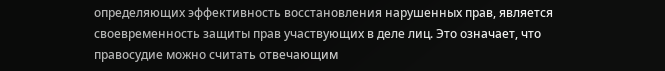определяющих эффективность восстановления нарушенных прав, является своевременность защиты прав участвующих в деле лиц. Это означает, что правосудие можно считать отвечающим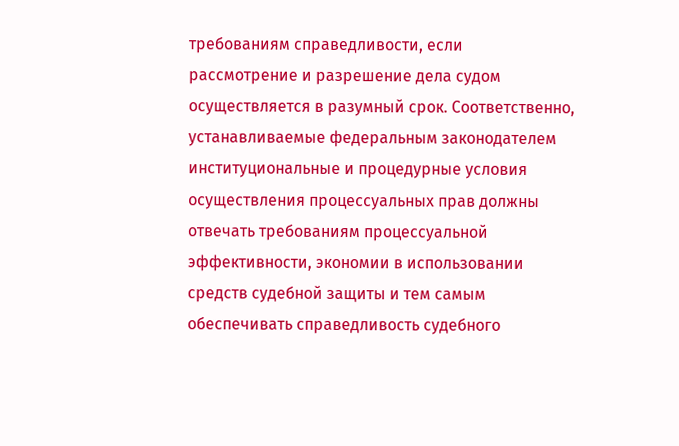требованиям справедливости, если рассмотрение и разрешение дела судом осуществляется в разумный срок. Соответственно, устанавливаемые федеральным законодателем институциональные и процедурные условия осуществления процессуальных прав должны отвечать требованиям процессуальной эффективности, экономии в использовании средств судебной защиты и тем самым обеспечивать справедливость судебного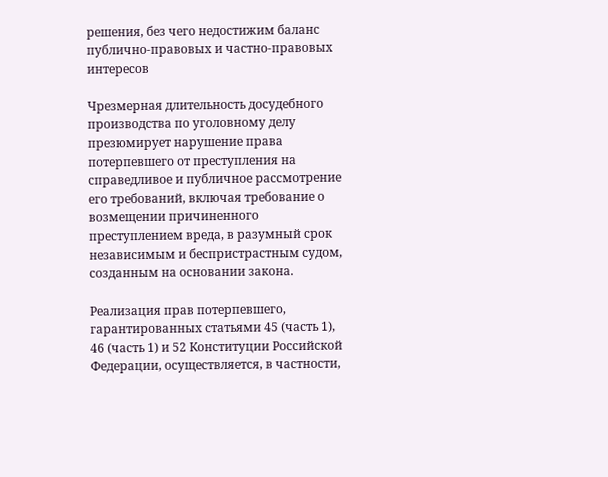решения, без чего недостижим баланс публично-правовых и частно-правовых интересов

Чрезмерная длительность досудебного производства по уголовному делу презюмирует нарушение права потерпевшего от преступления на справедливое и публичное рассмотрение его требований, включая требование о возмещении причиненного преступлением вреда, в разумный срок независимым и беспристрастным судом, созданным на основании закона.

Реализация прав потерпевшего, гарантированных статьями 45 (часть 1), 46 (часть 1) и 52 Конституции Российской Федерации, осуществляется, в частности,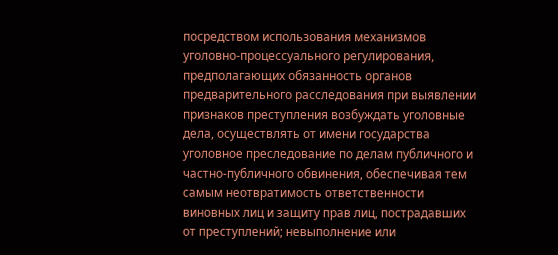посредством использования механизмов уголовно-процессуального регулирования, предполагающих обязанность органов предварительного расследования при выявлении признаков преступления возбуждать уголовные дела, осуществлять от имени государства уголовное преследование по делам публичного и частно-публичного обвинения, обеспечивая тем самым неотвратимость ответственности виновных лиц и защиту прав лиц, пострадавших от преступлений; невыполнение или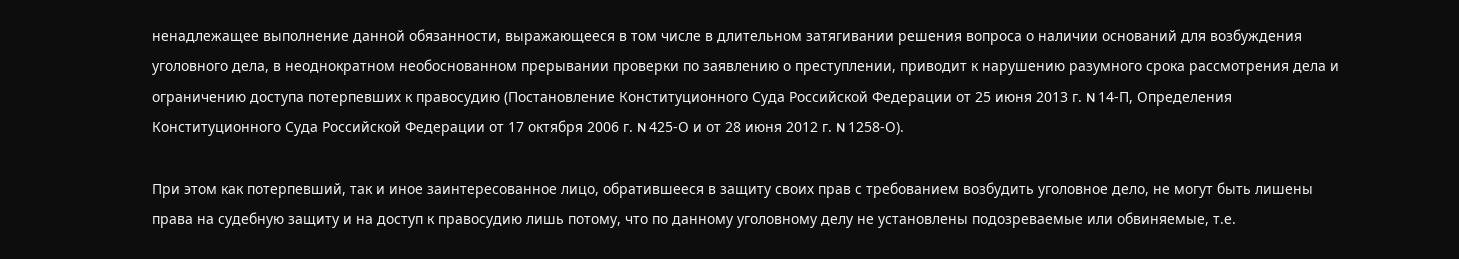ненадлежащее выполнение данной обязанности, выражающееся в том числе в длительном затягивании решения вопроса о наличии оснований для возбуждения уголовного дела, в неоднократном необоснованном прерывании проверки по заявлению о преступлении, приводит к нарушению разумного срока рассмотрения дела и ограничению доступа потерпевших к правосудию (Постановление Конституционного Суда Российской Федерации от 25 июня 2013 г. N 14-П, Определения Конституционного Суда Российской Федерации от 17 октября 2006 г. N 425-О и от 28 июня 2012 г. N 1258-О).

При этом как потерпевший, так и иное заинтересованное лицо, обратившееся в защиту своих прав с требованием возбудить уголовное дело, не могут быть лишены права на судебную защиту и на доступ к правосудию лишь потому, что по данному уголовному делу не установлены подозреваемые или обвиняемые, т.е.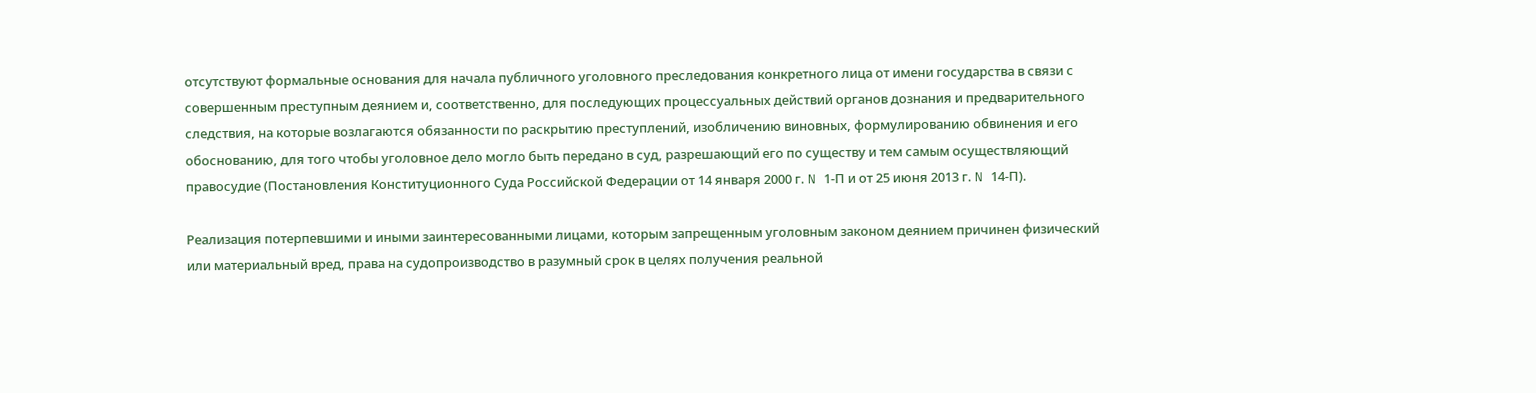отсутствуют формальные основания для начала публичного уголовного преследования конкретного лица от имени государства в связи с совершенным преступным деянием и, соответственно, для последующих процессуальных действий органов дознания и предварительного следствия, на которые возлагаются обязанности по раскрытию преступлений, изобличению виновных, формулированию обвинения и его обоснованию, для того чтобы уголовное дело могло быть передано в суд, разрешающий его по существу и тем самым осуществляющий правосудие (Постановления Конституционного Суда Российской Федерации от 14 января 2000 г. N 1-П и от 25 июня 2013 г. N 14-П).

Реализация потерпевшими и иными заинтересованными лицами, которым запрещенным уголовным законом деянием причинен физический или материальный вред, права на судопроизводство в разумный срок в целях получения реальной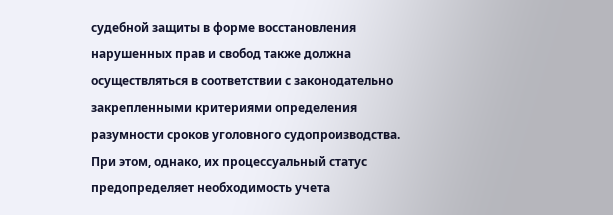судебной защиты в форме восстановления нарушенных прав и свобод также должна осуществляться в соответствии с законодательно закрепленными критериями определения разумности сроков уголовного судопроизводства. При этом, однако, их процессуальный статус предопределяет необходимость учета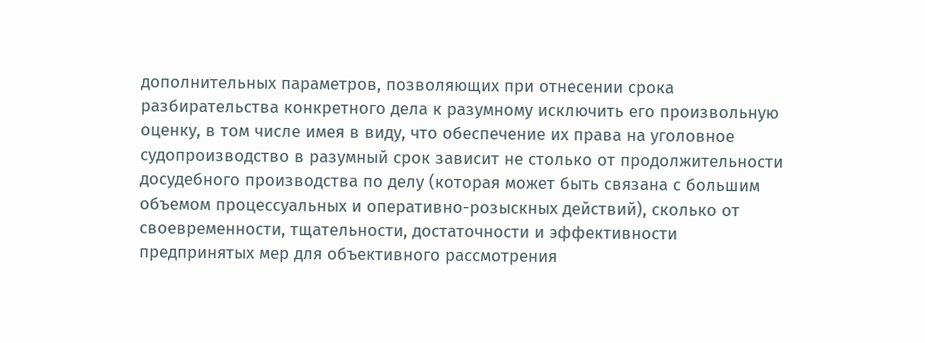дополнительных параметров, позволяющих при отнесении срока разбирательства конкретного дела к разумному исключить его произвольную оценку, в том числе имея в виду, что обеспечение их права на уголовное судопроизводство в разумный срок зависит не столько от продолжительности досудебного производства по делу (которая может быть связана с большим объемом процессуальных и оперативно-розыскных действий), сколько от своевременности, тщательности, достаточности и эффективности предпринятых мер для объективного рассмотрения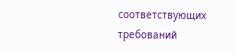соответствующих требований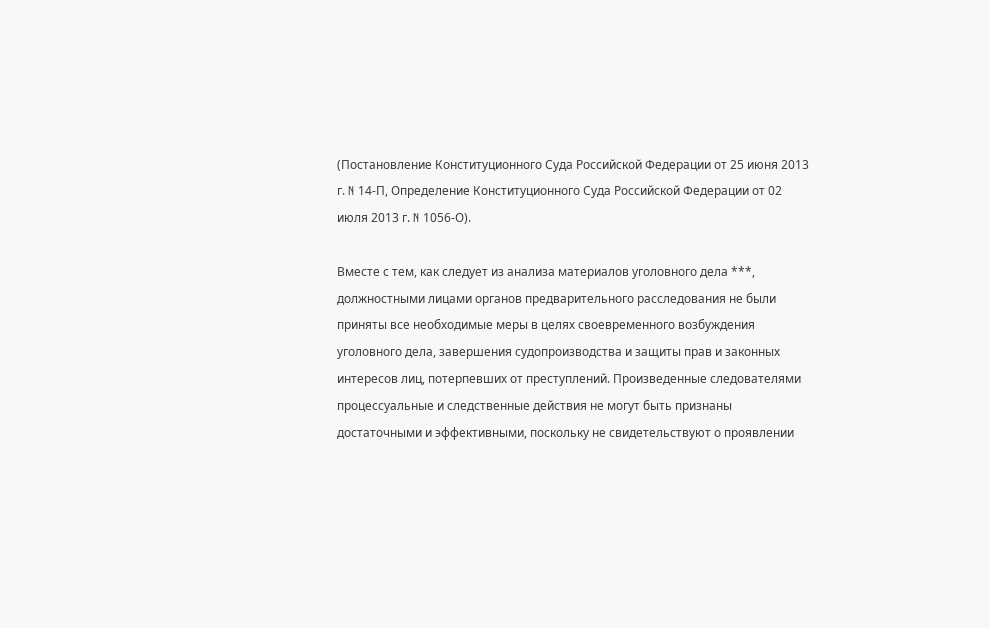(Постановление Конституционного Суда Российской Федерации от 25 июня 2013 г. N 14-П, Определение Конституционного Суда Российской Федерации от 02 июля 2013 г. N 1056-О).

Вместе с тем, как следует из анализа материалов уголовного дела ***, должностными лицами органов предварительного расследования не были приняты все необходимые меры в целях своевременного возбуждения уголовного дела, завершения судопроизводства и защиты прав и законных интересов лиц, потерпевших от преступлений. Произведенные следователями процессуальные и следственные действия не могут быть признаны достаточными и эффективными, поскольку не свидетельствуют о проявлении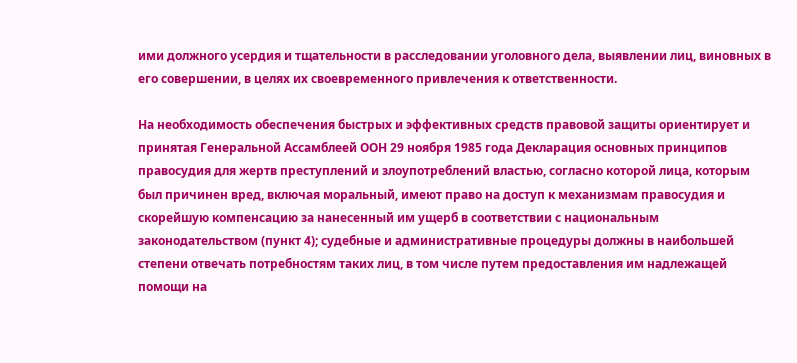ими должного усердия и тщательности в расследовании уголовного дела, выявлении лиц, виновных в его совершении, в целях их своевременного привлечения к ответственности.

На необходимость обеспечения быстрых и эффективных средств правовой защиты ориентирует и принятая Генеральной Ассамблеей ООН 29 ноября 1985 года Декларация основных принципов правосудия для жертв преступлений и злоупотреблений властью, согласно которой лица, которым был причинен вред, включая моральный, имеют право на доступ к механизмам правосудия и скорейшую компенсацию за нанесенный им ущерб в соответствии с национальным законодательством (пункт 4); судебные и административные процедуры должны в наибольшей степени отвечать потребностям таких лиц, в том числе путем предоставления им надлежащей помощи на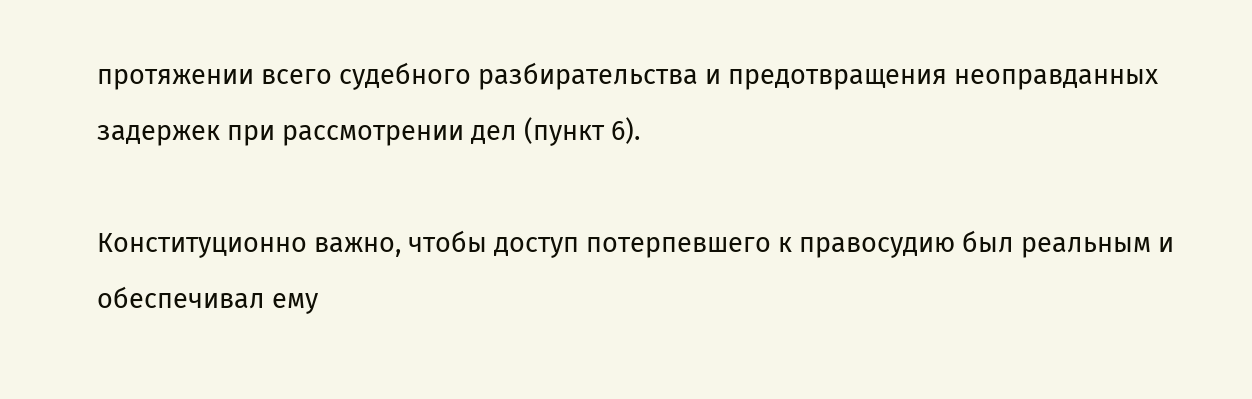протяжении всего судебного разбирательства и предотвращения неоправданных задержек при рассмотрении дел (пункт 6).

Конституционно важно, чтобы доступ потерпевшего к правосудию был реальным и обеспечивал ему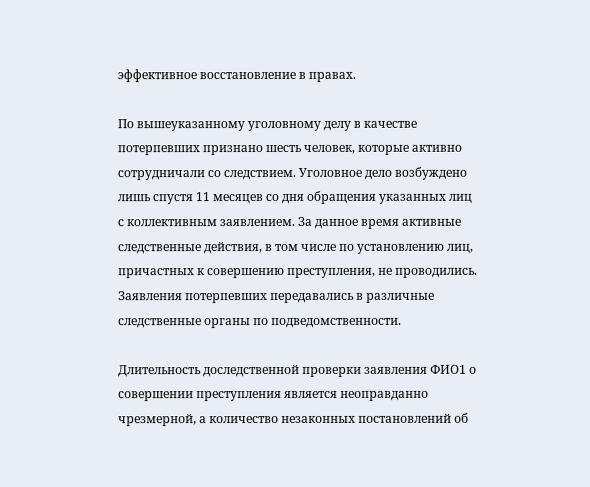эффективное восстановление в правах.

По вышеуказанному уголовному делу в качестве потерпевших признано шесть человек, которые активно сотрудничали со следствием. Уголовное дело возбуждено лишь спустя 11 месяцев со дня обращения указанных лиц с коллективным заявлением. За данное время активные следственные действия, в том числе по установлению лиц, причастных к совершению преступления, не проводились. Заявления потерпевших передавались в различные следственные органы по подведомственности.

Длительность доследственной проверки заявления ФИО1 о совершении преступления является неоправданно чрезмерной, а количество незаконных постановлений об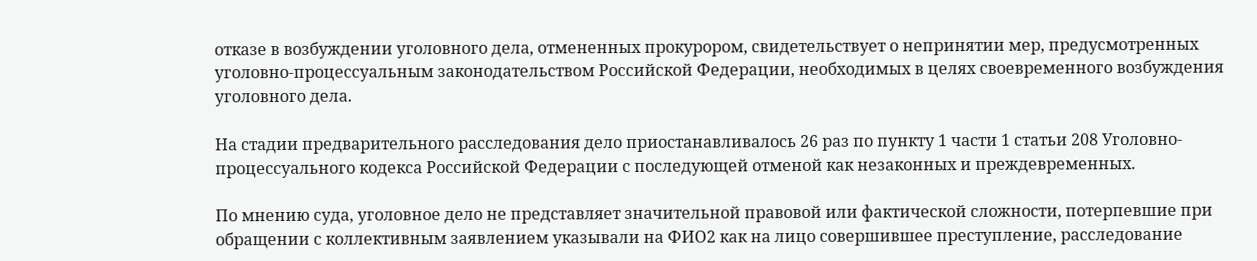отказе в возбуждении уголовного дела, отмененных прокурором, свидетельствует о непринятии мер, предусмотренных уголовно-процессуальным законодательством Российской Федерации, необходимых в целях своевременного возбуждения уголовного дела.

На стадии предварительного расследования дело приостанавливалось 26 раз по пункту 1 части 1 статьи 208 Уголовно-процессуального кодекса Российской Федерации с последующей отменой как незаконных и преждевременных.

По мнению суда, уголовное дело не представляет значительной правовой или фактической сложности, потерпевшие при обращении с коллективным заявлением указывали на ФИО2 как на лицо совершившее преступление, расследование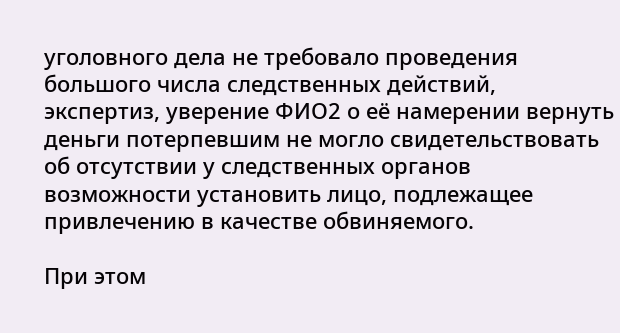уголовного дела не требовало проведения большого числа следственных действий, экспертиз, уверение ФИО2 о её намерении вернуть деньги потерпевшим не могло свидетельствовать об отсутствии у следственных органов возможности установить лицо, подлежащее привлечению в качестве обвиняемого.

При этом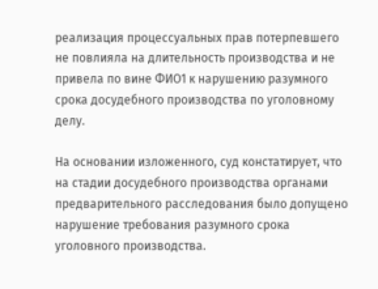реализация процессуальных прав потерпевшего не повлияла на длительность производства и не привела по вине ФИО1 к нарушению разумного срока досудебного производства по уголовному делу.

На основании изложенного, суд констатирует, что на стадии досудебного производства органами предварительного расследования было допущено нарушение требования разумного срока уголовного производства.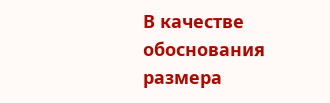В качестве обоснования размера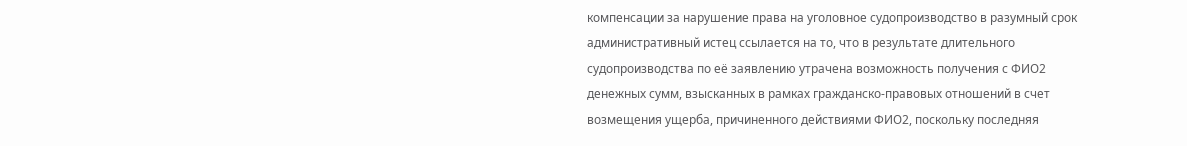компенсации за нарушение права на уголовное судопроизводство в разумный срок административный истец ссылается на то, что в результате длительного судопроизводства по её заявлению утрачена возможность получения с ФИО2 денежных сумм, взысканных в рамках гражданско-правовых отношений в счет возмещения ущерба, причиненного действиями ФИО2, поскольку последняя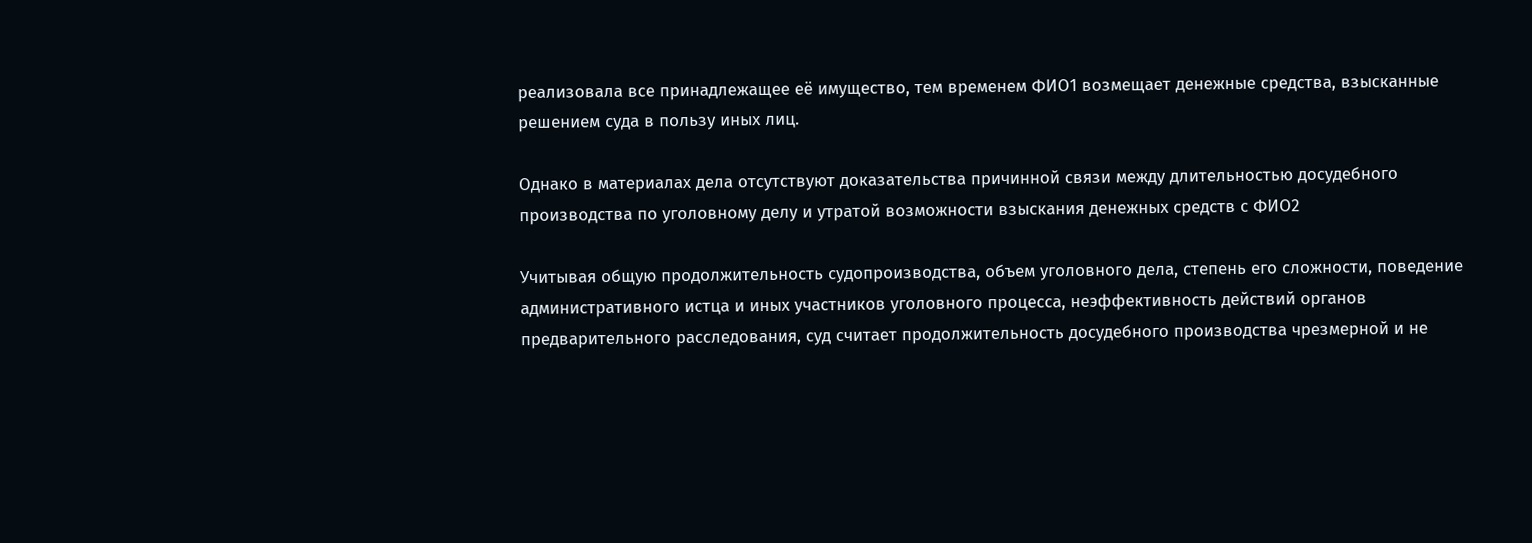реализовала все принадлежащее её имущество, тем временем ФИО1 возмещает денежные средства, взысканные решением суда в пользу иных лиц.

Однако в материалах дела отсутствуют доказательства причинной связи между длительностью досудебного производства по уголовному делу и утратой возможности взыскания денежных средств с ФИО2

Учитывая общую продолжительность судопроизводства, объем уголовного дела, степень его сложности, поведение административного истца и иных участников уголовного процесса, неэффективность действий органов предварительного расследования, суд считает продолжительность досудебного производства чрезмерной и не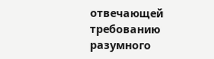отвечающей требованию разумного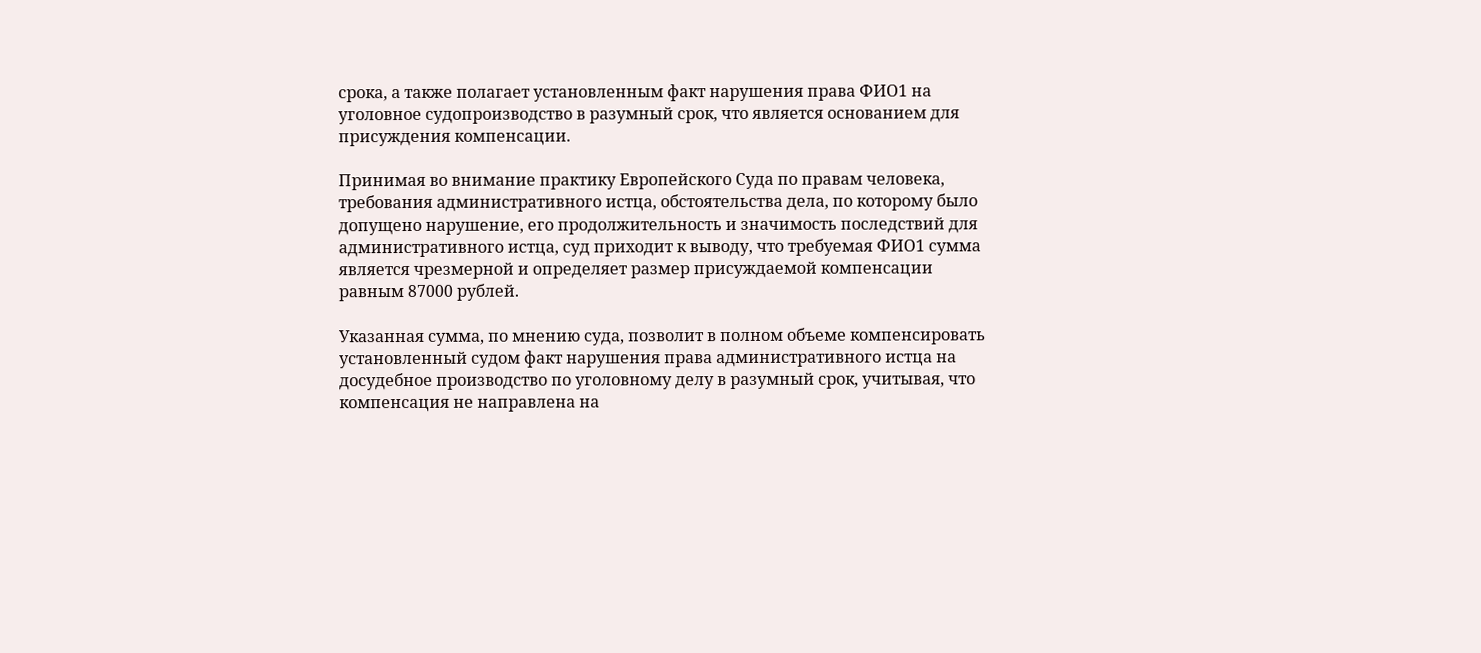срока, а также полагает установленным факт нарушения права ФИО1 на уголовное судопроизводство в разумный срок, что является основанием для присуждения компенсации.

Принимая во внимание практику Европейского Суда по правам человека, требования административного истца, обстоятельства дела, по которому было допущено нарушение, его продолжительность и значимость последствий для административного истца, суд приходит к выводу, что требуемая ФИО1 сумма является чрезмерной и определяет размер присуждаемой компенсации равным 87000 рублей.

Указанная сумма, по мнению суда, позволит в полном объеме компенсировать установленный судом факт нарушения права административного истца на досудебное производство по уголовному делу в разумный срок, учитывая, что компенсация не направлена на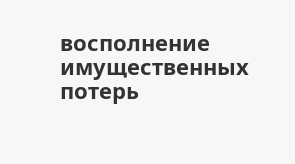восполнение имущественных потерь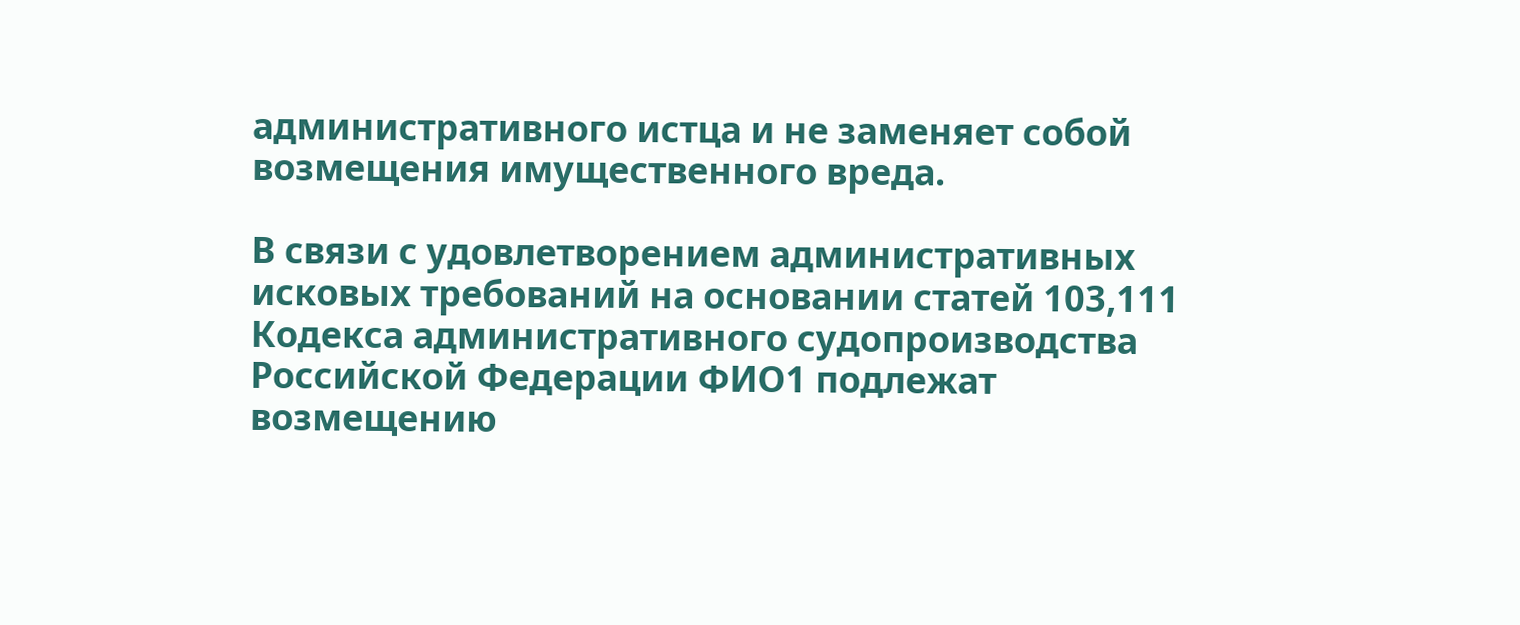административного истца и не заменяет собой возмещения имущественного вреда.

В связи с удовлетворением административных исковых требований на основании статей 103,111 Кодекса административного судопроизводства Российской Федерации ФИО1 подлежат возмещению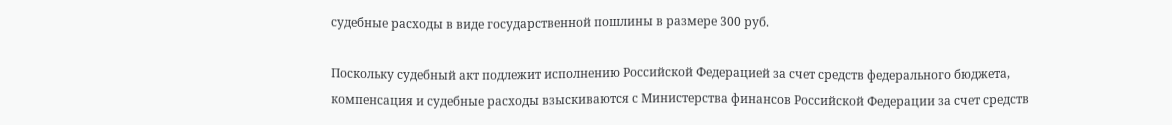судебные расходы в виде государственной пошлины в размере 300 руб.

Поскольку судебный акт подлежит исполнению Российской Федерацией за счет средств федерального бюджета, компенсация и судебные расходы взыскиваются с Министерства финансов Российской Федерации за счет средств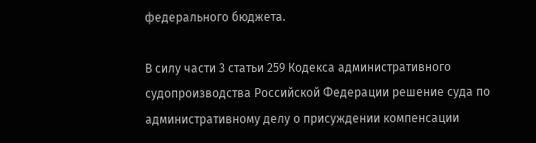федерального бюджета.

В силу части 3 статьи 259 Кодекса административного судопроизводства Российской Федерации решение суда по административному делу о присуждении компенсации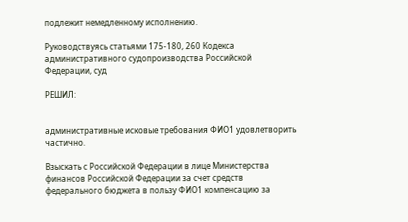подлежит немедленному исполнению.

Руководствуясь статьями 175-180, 260 Кодекса административного судопроизводства Российской Федерации, суд

РЕШИЛ:


административные исковые требования ФИО1 удовлетворить частично.

Взыскать с Российской Федерации в лице Министерства финансов Российской Федерации за счет средств федерального бюджета в пользу ФИО1 компенсацию за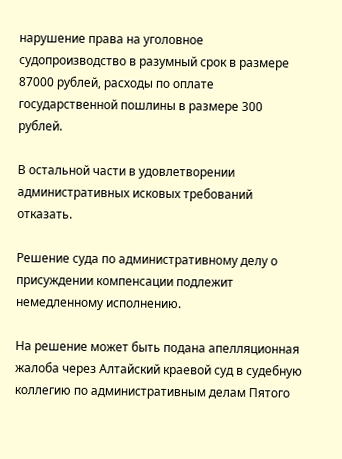нарушение права на уголовное судопроизводство в разумный срок в размере 87000 рублей, расходы по оплате государственной пошлины в размере 300 рублей.

В остальной части в удовлетворении административных исковых требований отказать.

Решение суда по административному делу о присуждении компенсации подлежит немедленному исполнению.

На решение может быть подана апелляционная жалоба через Алтайский краевой суд в судебную коллегию по административным делам Пятого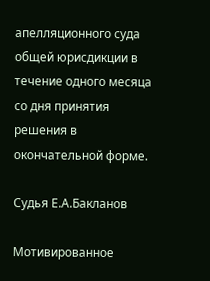апелляционного суда общей юрисдикции в течение одного месяца со дня принятия решения в окончательной форме.

Судья Е.А.Бакланов

Мотивированное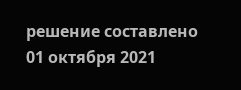решение составлено 01 октября 2021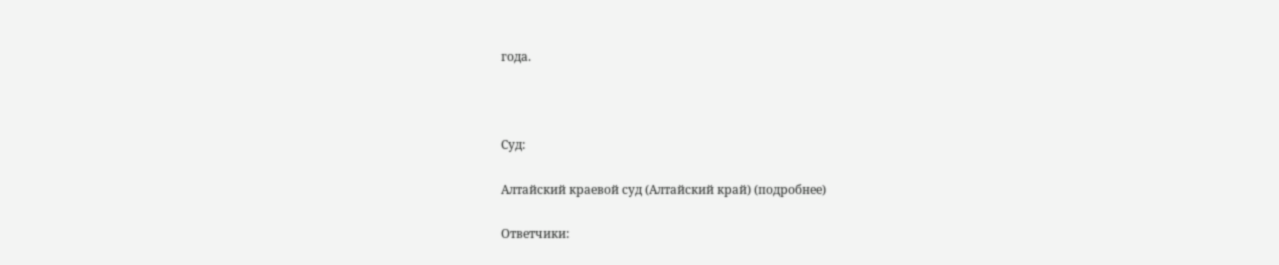года.



Суд:

Алтайский краевой суд (Алтайский край) (подробнее)

Ответчики: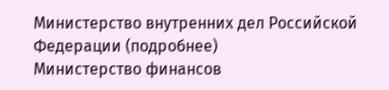Министерство внутренних дел Российской Федерации (подробнее)
Министерство финансов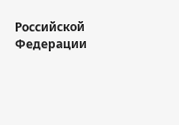Российской Федерации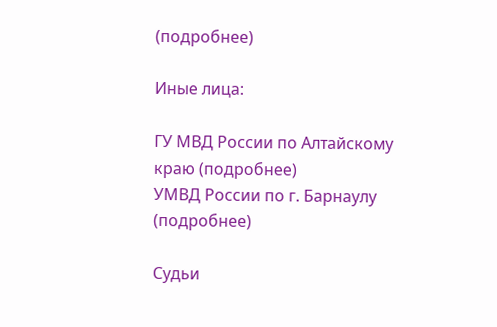(подробнее)

Иные лица:

ГУ МВД России по Алтайскому краю (подробнее)
УМВД России по г. Барнаулу (подробнее)

Судьи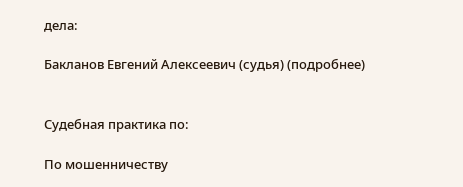дела:

Бакланов Евгений Алексеевич (судья) (подробнее)


Судебная практика по:

По мошенничеству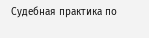Судебная практика по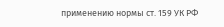применению нормы ст. 159 УК РФ